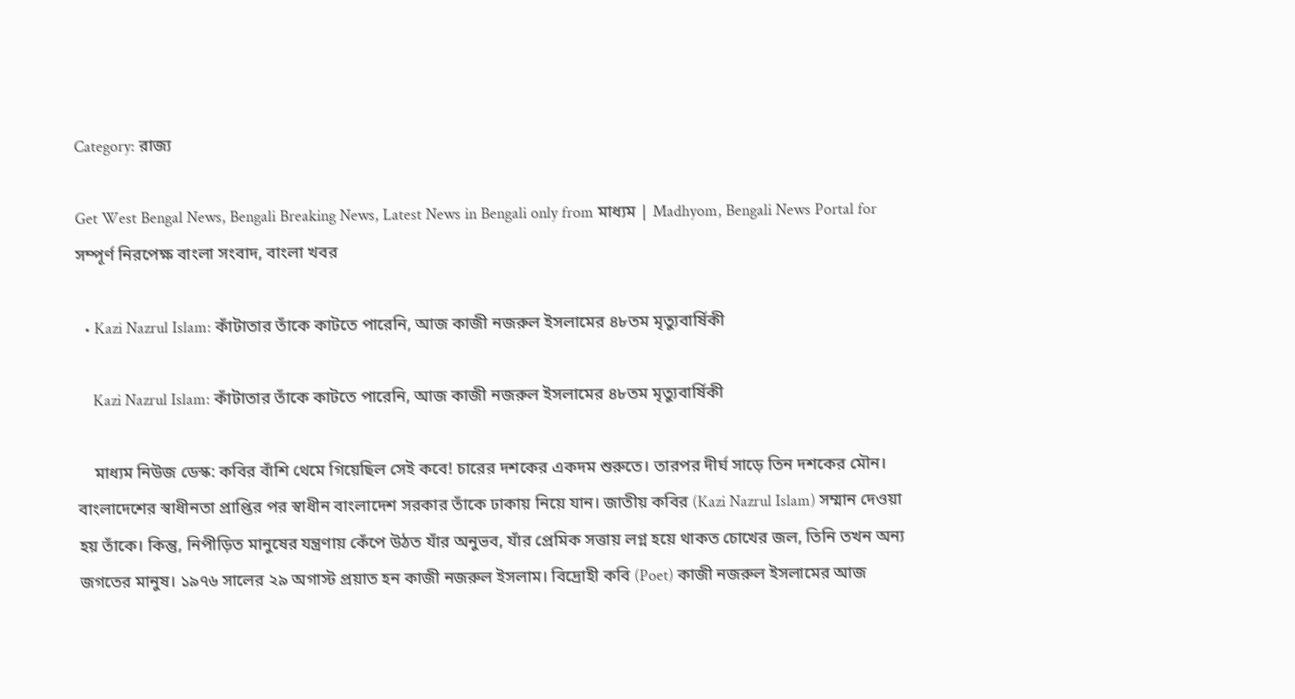Category: রাজ্য

Get West Bengal News, Bengali Breaking News, Latest News in Bengali only from মাধ্যম | Madhyom, Bengali News Portal for সম্পূর্ণ নিরপেক্ষ বাংলা সংবাদ, বাংলা খবর

  • Kazi Nazrul Islam: কাঁটাতার তাঁকে কাটতে পারেনি, আজ কাজী নজরুল ইসলামের ৪৮তম মৃত্যুবার্ষিকী

    Kazi Nazrul Islam: কাঁটাতার তাঁকে কাটতে পারেনি, আজ কাজী নজরুল ইসলামের ৪৮তম মৃত্যুবার্ষিকী

    মাধ্যম নিউজ ডেস্ক: কবির বাঁশি থেমে গিয়েছিল সেই কবে! চারের দশকের একদম শুরুতে। তারপর দীর্ঘ সাড়ে তিন দশকের মৌন। বাংলাদেশের স্বাধীনতা প্রাপ্তির পর স্বাধীন বাংলাদেশ সরকার তাঁকে ঢাকায় নিয়ে যান। জাতীয় কবির (Kazi Nazrul Islam) সম্মান দেওয়া হয় তাঁকে। কিন্তু, নিপীড়িত মানুষের যন্ত্রণায় কেঁপে উঠত যাঁর অনুভব, যাঁর প্রেমিক সত্তায় লগ্ন হয়ে থাকত চোখের জল, তিনি তখন অন্য জগতের মানুষ। ১৯৭৬ সালের ২৯ অগাস্ট প্রয়াত হন কাজী নজরুল ইসলাম। বিদ্রোহী কবি (Poet) কাজী নজরুল ইসলামের আজ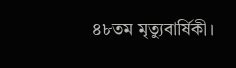৪৮তম মৃত্যুবার্ষিকী।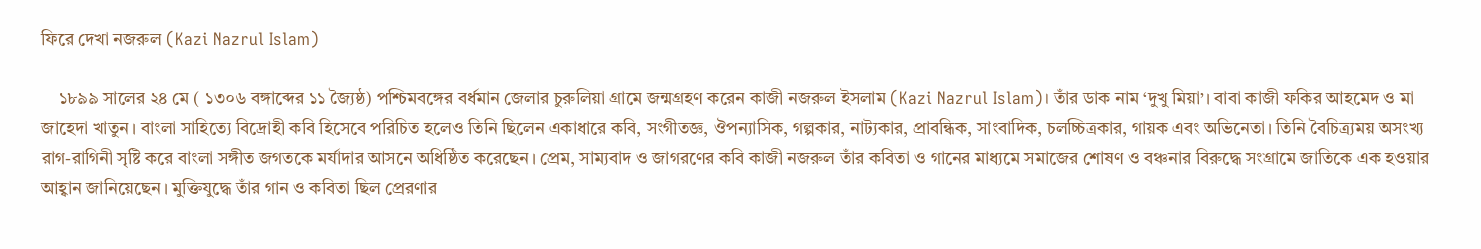ফিরে দেখা নজরুল (Kazi Nazrul Islam)

    ১৮৯৯ সালের ২৪ মে ( ১৩০৬ বঙ্গাব্দের ১১ জ্যৈষ্ঠ) পশ্চিমবঙ্গের বর্ধমান জেলার চুরুলিয়া গ্রামে জন্মগ্রহণ করেন কাজী নজরুল ইসলাম (Kazi Nazrul Islam)। তাঁর ডাক নাম ‘দুখু মিয়া’। বাবা কাজী ফকির আহমেদ ও মা জাহেদা খাতুন। বাংলা সাহিত্যে বিদ্রোহী কবি হিসেবে পরিচিত হলেও তিনি ছিলেন একাধারে কবি, সংগীতজ্ঞ, ঔপন্যাসিক, গল্পকার, নাট্যকার, প্রাবন্ধিক, সাংবাদিক, চলচ্চিত্রকার, গায়ক এবং অভিনেতা। তিনি বৈচিত্র্যময় অসংখ্য রাগ-রাগিনী সৃষ্টি করে বাংলা সঙ্গীত জগতকে মর্যাদার আসনে অধিষ্ঠিত করেছেন। প্রেম, সাম্যবাদ ও জাগরণের কবি কাজী নজরুল তাঁর কবিতা ও গানের মাধ্যমে সমাজের শোষণ ও বঞ্চনার বিরুদ্ধে সংগ্রামে জাতিকে এক হওয়ার আহ্বান জানিয়েছেন। মুক্তিযুদ্ধে তাঁর গান ও কবিতা ছিল প্রেরণার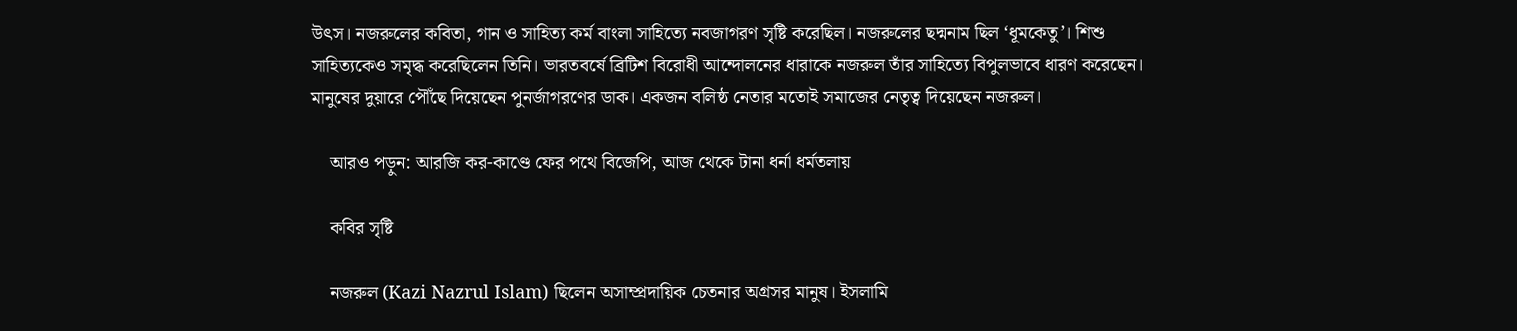উৎস। নজরুলের কবিতা, গান ও সাহিত্য কর্ম বাংলা সাহিত্যে নবজাগরণ সৃষ্টি করেছিল। নজরুলের ছদ্মনাম ছিল ‘ধূমকেতু’। শিশু সাহিত্যকেও সমৃদ্ধ করেছিলেন তিনি। ভারতবর্ষে ব্রিটিশ বিরোধী আন্দোলনের ধারাকে নজরুল তাঁর সাহিত্যে বিপুলভাবে ধারণ করেছেন। মানুষের দুয়ারে পৌঁছে দিয়েছেন পুনর্জাগরণের ডাক। একজন বলিষ্ঠ নেতার মতোই সমাজের নেতৃত্ব দিয়েছেন নজরুল।

    আরও পড়ুন: আরজি কর-কাণ্ডে ফের পথে বিজেপি, আজ থেকে টানা ধর্না ধর্মতলায়

    কবির সৃষ্টি

    নজরুল (Kazi Nazrul Islam) ছিলেন অসাম্প্রদায়িক চেতনার অগ্রসর মানুষ। ইসলামি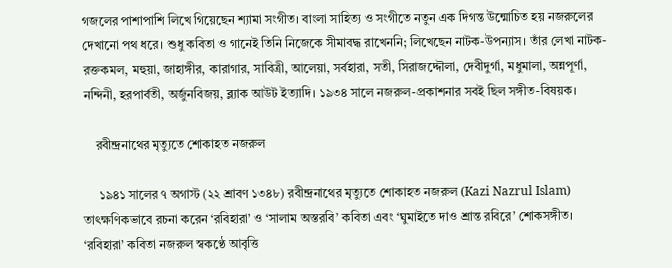গজলের পাশাপাশি লিখে গিয়েছেন শ্যামা সংগীত। বাংলা সাহিত্য ও সংগীতে নতুন এক দিগন্ত উন্মোচিত হয় নজরুলের দেখানো পথ ধরে। শুধু কবিতা ও গানেই তিনি নিজেকে সীমাবদ্ধ রাখেননি; লিখেছেন নাটক-উপন্যাস। তাঁর লেখা নাটক- রক্তকমল, মহুয়া, জাহাঙ্গীর, কারাগার, সাবিত্রী, আলেয়া, সর্বহারা, সতী, সিরাজদ্দৌলা, দেবীদুর্গা, মধুমালা, অন্নপূর্ণা, নন্দিনী, হরপার্বতী, অর্জুনবিজয়, ব্ল্যাক আউট ইত্যাদি। ১৯৩৪ সালে নজরুল-প্রকাশনার সবই ছিল সঙ্গীত-বিষয়ক।

    রবীন্দ্রনাথের মৃত্যুতে শোকাহত নজরুল

     ১৯৪১ সালের ৭ অগাস্ট (২২ শ্রাবণ ১৩৪৮) রবীন্দ্রনাথের মৃত্যুতে শোকাহত নজরুল (Kazi Nazrul Islam) তাৎক্ষণিকভাবে রচনা করেন ‘রবিহারা’ ও ‘সালাম অস্তরবি’ কবিতা এবং ‘ঘুমাইতে দাও শ্রান্ত রবিরে’ শোকসঙ্গীত। ‘রবিহারা’ কবিতা নজরুল স্বকণ্ঠে আবৃত্তি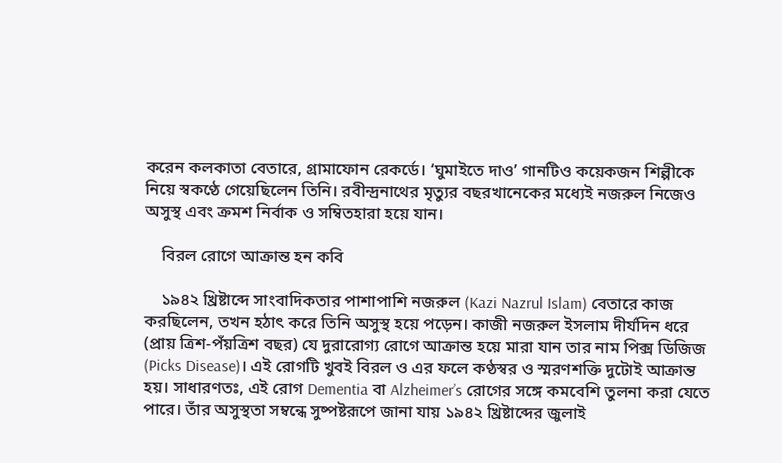করেন কলকাতা বেতারে, গ্রামাফোন রেকর্ডে। ‘ঘুমাইতে দাও’ গানটিও কয়েকজন শিল্পীকে নিয়ে স্বকণ্ঠে গেয়েছিলেন তিনি। রবীন্দ্রনাথের মৃত্যুর বছরখানেকের মধ্যেই নজরুল নিজেও অসুস্থ এবং ক্রমশ নির্বাক ও সম্বিতহারা হয়ে যান।

    বিরল রোগে আক্রান্ত হন কবি

    ১৯৪২ খ্রিষ্টাব্দে সাংবাদিকতার পাশাপাশি নজরুল (Kazi Nazrul Islam) বেতারে কাজ করছিলেন, তখন হঠাৎ করে তিনি অসুস্থ হয়ে পড়েন। কাজী নজরুল ইসলাম দীর্যদিন ধরে (প্রায় ত্রিশ-পঁয়ত্রিশ বছর) যে দুরারোগ্য রোগে আক্রান্ত হয়ে মারা যান তার নাম পিক্স ডিজিজ (Picks Disease)। এই রোগটি খুবই বিরল ও এর ফলে কণ্ঠস্বর ও স্মরণশক্তি দুটোই আক্রান্ত হয়। সাধারণতঃ, এই রোগ Dementia বা Alzheimer’s রোগের সঙ্গে কমবেশি তুলনা করা যেতে পারে। তাঁর অসুস্থতা সম্বন্ধে সুষ্পষ্টরূপে জানা যায় ১৯৪২ খ্রিষ্টাব্দের জুলাই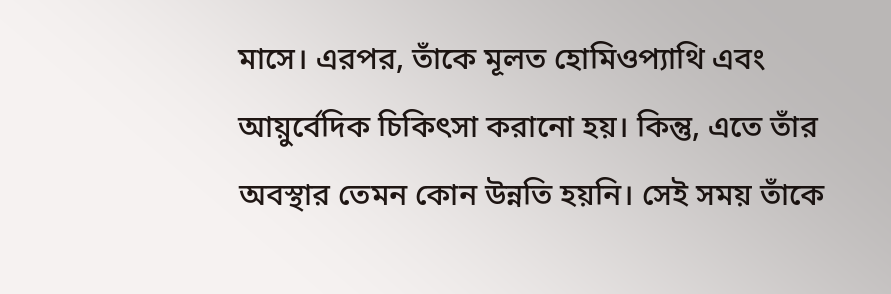মাসে। এরপর, তাঁকে মূলত হোমিওপ্যাথি এবং আয়ুর্বেদিক চিকিৎসা করানো হয়। কিন্তু, এতে তাঁর অবস্থার তেমন কোন উন্নতি হয়নি। সেই সময় তাঁকে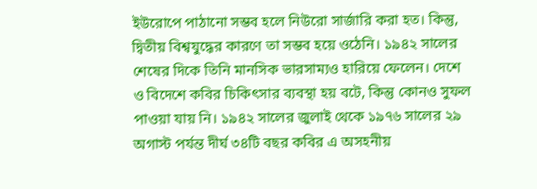ইউরোপে পাঠানো সম্ভব হলে নিউরো সার্জারি করা হত। কিন্তু, দ্বিতীয় বিশ্বযুদ্ধের কারণে তা সম্ভব হয়ে ওঠেনি। ১৯৪২ সালের শেষের দিকে তিনি মানসিক ভারসাম্যও হারিয়ে ফেলেন। দেশে ও বিদেশে কবির চিকিৎসার ব্যবস্থা হয় বটে, কিন্তু কোনও সুফল পাওয়া যায় নি। ১৯৪২ সালের জুলাই থেকে ১৯৭৬ সালের ২৯ অগাস্ট পর্যন্ত দীর্ঘ ৩৪টি বছর কবির এ অসহনীয়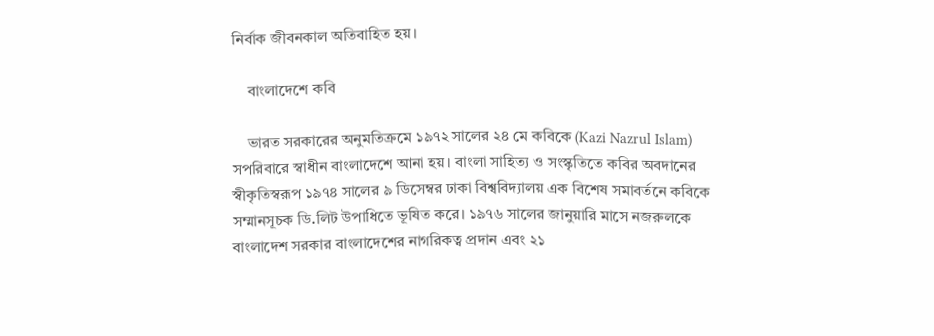নির্বাক জীবনকাল অতিবাহিত হয়।

    বাংলাদেশে কবি

    ভারত সরকারের অনুমতিক্রমে ১৯৭২ সালের ২৪ মে কবিকে (Kazi Nazrul Islam) সপরিবারে স্বাধীন বাংলাদেশে আনা হয়। বাংলা সাহিত্য ও সংস্কৃতিতে কবির অবদানের স্বীকৃতিস্বরূপ ১৯৭৪ সালের ৯ ডিসেম্বর ঢাকা বিশ্ববিদ্যালয় এক বিশেষ সমাবর্তনে কবিকে সম্মানসূচক ডি.লিট উপাধিতে ভূষিত করে। ১৯৭৬ সালের জানুয়ারি মাসে নজরুলকে বাংলাদেশ সরকার বাংলাদেশের নাগরিকত্ব প্রদান এবং ২১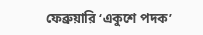ফেব্রুয়ারি ‘একুশে পদক’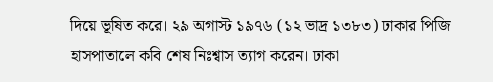দিয়ে ভূষিত করে। ২৯ অগাস্ট ১৯৭৬ (১২ ভাদ্র ১৩৮৩) ঢাকার পিজি হাসপাতালে কবি শেষ নিঃশ্বাস ত্যাগ করেন। ঢাকা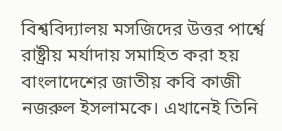বিশ্ববিদ্যালয় মসজিদের উত্তর পার্শ্বে রাষ্ট্রীয় মর্যাদায় সমাহিত করা হয় বাংলাদেশের জাতীয় কবি কাজী নজরুল ইসলামকে। এখানেই তিনি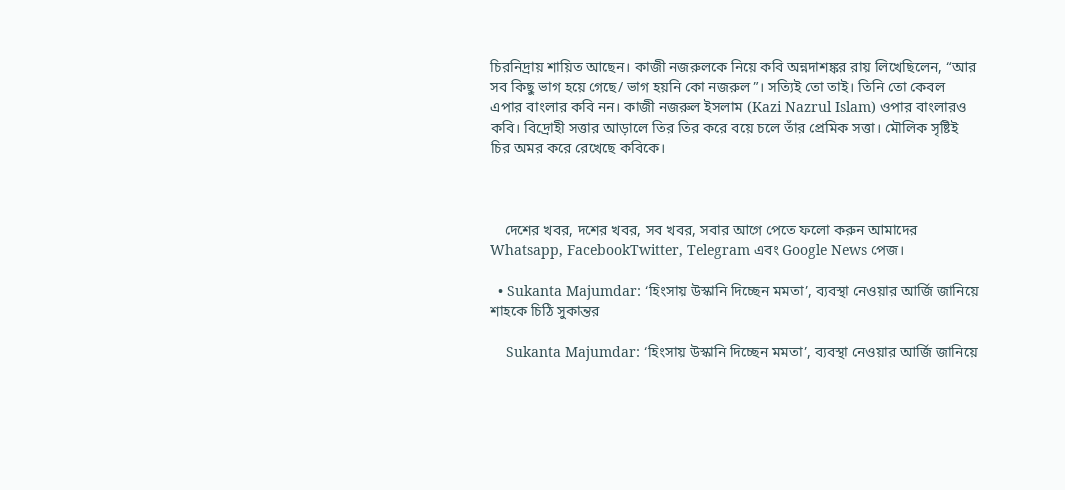চিরনিদ্রায় শায়িত আছেন। কাজী নজরুলকে নিয়ে কবি অন্নদাশঙ্কর রায় লিখেছিলেন, “আর সব কিছু ভাগ হয়ে গেছে/ ভাগ হয়নি কো নজরুল”। সত্যিই তো তাই। তিনি তো কেবল এপার বাংলার কবি নন। কাজী নজরুল ইসলাম (Kazi Nazrul Islam) ওপার বাংলারও কবি। বিদ্রোহী সত্তার আড়ালে তির তির করে বয়ে চলে তাঁর প্রেমিক সত্তা। মৌলিক সৃষ্টিই চির অমর করে রেখেছে কবিকে।



    দেশের খবর, দশের খবর, সব খবর, সবার আগে পেতে ফলো করুন আমাদের  Whatsapp, FacebookTwitter, Telegram এবং Google News পেজ।

  • Sukanta Majumdar: ‘হিংসায় উস্কানি দিচ্ছেন মমতা’, ব্যবস্থা নেওয়ার আর্জি জানিয়ে শাহকে চিঠি সুকান্তর

    Sukanta Majumdar: ‘হিংসায় উস্কানি দিচ্ছেন মমতা’, ব্যবস্থা নেওয়ার আর্জি জানিয়ে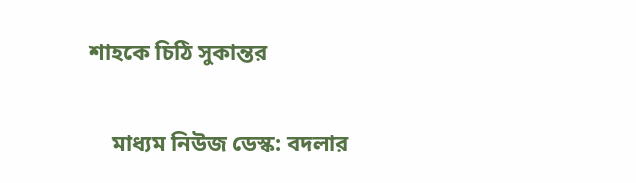শাহকে চিঠি সুকান্তর

    মাধ্যম নিউজ ডেস্ক: বদলার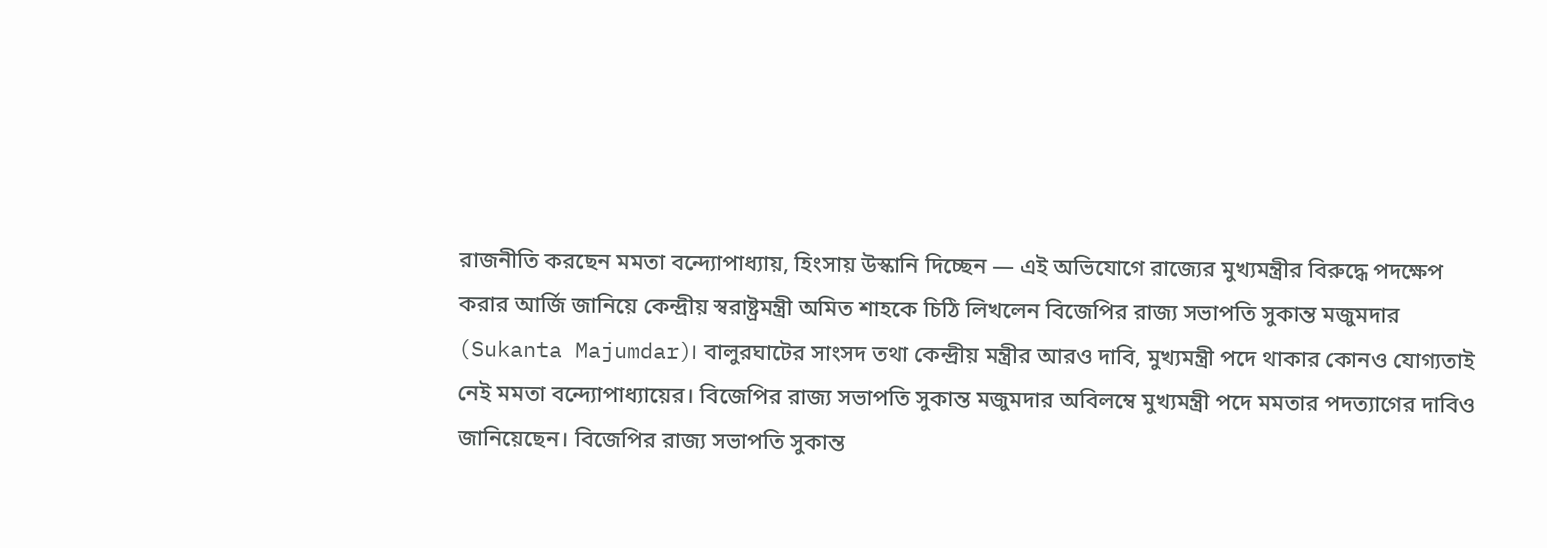রাজনীতি করছেন মমতা বন্দ্যোপাধ্যায়, হিংসায় উস্কানি দিচ্ছেন — এই অভিযোগে রাজ্যের মুখ্যমন্ত্রীর বিরুদ্ধে পদক্ষেপ করার আর্জি জানিয়ে কেন্দ্রীয় স্বরাষ্ট্রমন্ত্রী অমিত শাহকে চিঠি লিখলেন বিজেপির রাজ্য সভাপতি সুকান্ত মজুমদার (Sukanta Majumdar)। বালুরঘাটের সাংসদ তথা কেন্দ্রীয় মন্ত্রীর আরও দাবি, মুখ্যমন্ত্রী পদে থাকার কোনও যোগ্যতাই নেই মমতা বন্দ্যোপাধ্যায়ের। বিজেপির রাজ্য সভাপতি সুকান্ত মজুমদার অবিলম্বে মুখ্যমন্ত্রী পদে মমতার পদত্যাগের দাবিও জানিয়েছেন। বিজেপির রাজ্য সভাপতি সুকান্ত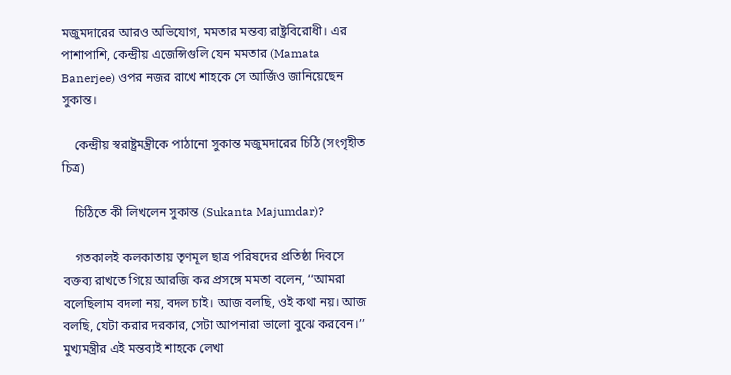মজুমদারের আরও অভিযোগ, মমতার মন্তব্য রাষ্ট্রবিরোধী। এর পাশাপাশি, কেন্দ্রীয় এজেন্সিগুলি যেন মমতার (Mamata Banerjee) ওপর নজর রাখে শাহকে সে আর্জিও জানিয়েছেন সুকান্ত।

    কেন্দ্রীয় স্বরাষ্ট্রমন্ত্রীকে পাঠানো সুকান্ত মজুমদারের চিঠি (সংগৃহীত চিত্র)

    চিঠিতে কী লিখলেন সুকান্ত (Sukanta Majumdar)?

    গতকালই কলকাতায় তৃণমূল ছাত্র পরিষদের প্রতিষ্ঠা দিবসে বক্তব্য রাখতে গিয়ে আরজি কর প্রসঙ্গে মমতা বলেন, ‘‘আমরা বলেছিলাম বদলা নয়, বদল চাই। আজ বলছি, ওই কথা নয়। আজ বলছি, যেটা করার দরকার, সেটা আপনারা ভালো বুঝে করবেন।’’ মুখ্যমন্ত্রীর এই মন্তব্যই শাহকে লেখা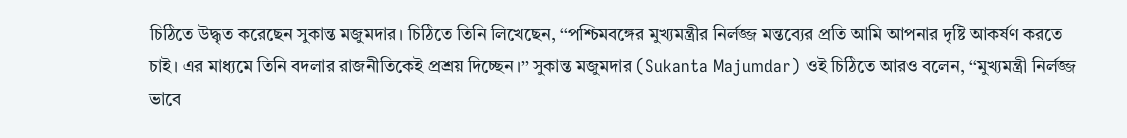চিঠিতে উদ্ধৃত করেছেন সুকান্ত মজুমদার। চিঠিতে তিনি লিখেছেন, ‘‘পশ্চিমবঙ্গের মুখ্যমন্ত্রীর নির্লজ্জ মন্তব্যের প্রতি আমি আপনার দৃষ্টি আকর্ষণ করতে চাই। এর মাধ্যমে তিনি বদলার রাজনীতিকেই প্রশ্রয় দিচ্ছেন।’’ সুকান্ত মজুমদার (Sukanta Majumdar) ওই চিঠিতে আরও বলেন, ‘‘মুখ্যমন্ত্রী নির্লজ্জ ভাবে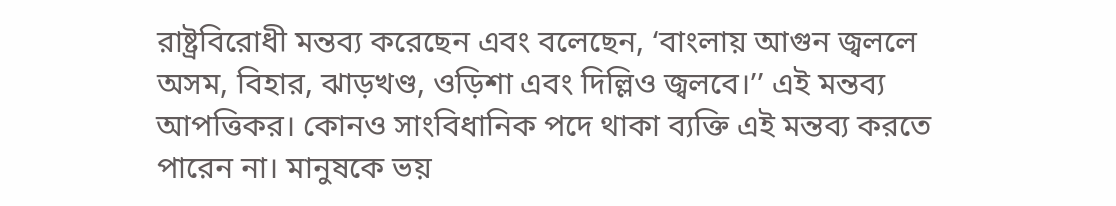রাষ্ট্রবিরোধী মন্তব্য করেছেন এবং বলেছেন, ‘বাংলায় আগুন জ্বললে অসম, বিহার, ঝাড়খণ্ড, ওড়িশা এবং দিল্লিও জ্বলবে।’’ এই মন্তব্য আপত্তিকর। কোনও সাংবিধানিক পদে থাকা ব্যক্তি এই মন্তব্য করতে পারেন না। মানুষকে ভয়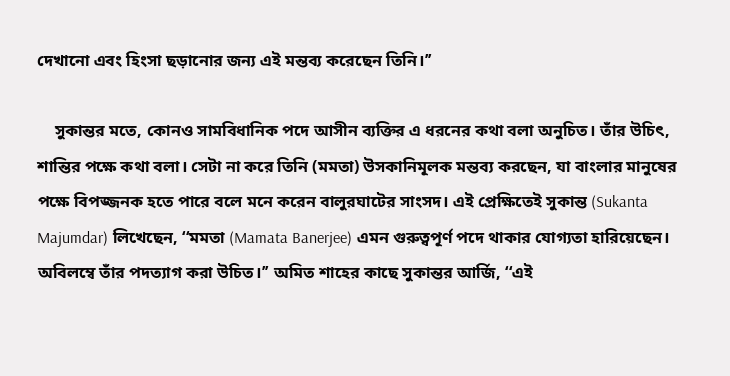দেখানো এবং হিংসা ছড়ানোর জন্য এই মন্তব্য করেছেন তিনি।’’

    সুকান্তর মতে, কোনও সামবিধানিক পদে আসীন ব্যক্তির এ ধরনের কথা বলা অনুচিত। তাঁর উচিৎ, শান্তির পক্ষে কথা বলা। সেটা না করে তিনি (মমতা) উসকানিমূলক মন্তব্য করছেন, যা বাংলার মানুষের পক্ষে বিপজ্জনক হতে পারে বলে মনে করেন বালুরঘাটের সাংসদ। এই প্রেক্ষিতেই সুকান্ত (Sukanta Majumdar) লিখেছেন, ‘‘মমতা (Mamata Banerjee) এমন গুরুত্বপূর্ণ পদে থাকার যোগ্যতা হারিয়েছেন। অবিলম্বে তাঁর পদত্যাগ করা উচিত।’’ অমিত শাহের কাছে সুকান্তর আর্জি, ‘‘এই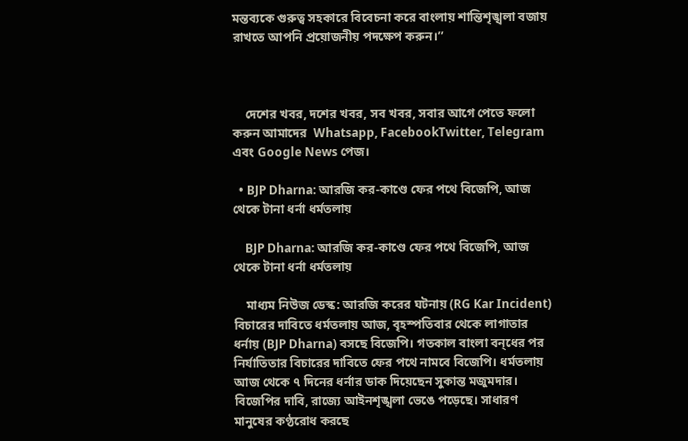মন্তব্যকে গুরুত্ব সহকারে বিবেচনা করে বাংলায় শান্তিশৃঙ্খলা বজায় রাখতে আপনি প্রয়োজনীয় পদক্ষেপ করুন।’’



    দেশের খবর, দশের খবর, সব খবর, সবার আগে পেতে ফলো করুন আমাদের  Whatsapp, FacebookTwitter, Telegram এবং Google News পেজ।

  • BJP Dharna: আরজি কর-কাণ্ডে ফের পথে বিজেপি, আজ থেকে টানা ধর্না ধর্মতলায়

    BJP Dharna: আরজি কর-কাণ্ডে ফের পথে বিজেপি, আজ থেকে টানা ধর্না ধর্মতলায়

    মাধ্যম নিউজ ডেস্ক: আরজি করের ঘটনায় (RG Kar Incident) বিচারের দাবিতে ধর্মতলায় আজ, বৃহস্পতিবার থেকে লাগাতার ধর্নায় (BJP Dharna) বসছে বিজেপি। গতকাল বাংলা বন‍্ধের পর নির্যাতিতার বিচারের দাবিতে ফের পথে নামবে বিজেপি। ধর্মতলায় আজ থেকে ৭ দিনের ধর্নার ডাক দিয়েছেন সুকান্ত মজুমদার। বিজেপির দাবি, রাজ্যে আইনশৃঙ্খলা ভেঙে পড়েছে। সাধারণ মানুষের কণ্ঠরোধ করছে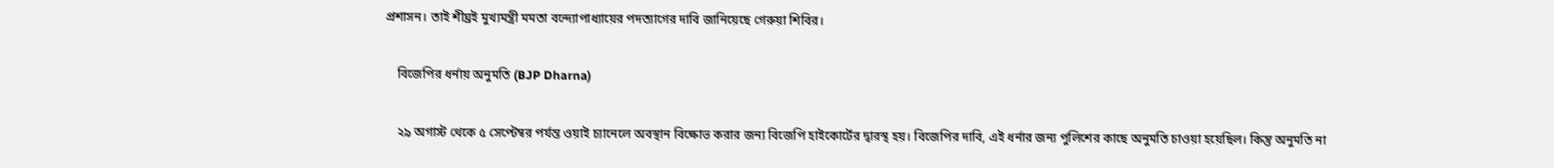প্রশাসন। তাই শীঘ্রই মুখ্যমন্ত্রী মমতা বন্দ্যোপাধ্যায়ের পদত্যাগের দাবি জানিয়েছে গেরুয়া শিবির।

    বিজেপির ধর্নায় অনুমতি (BJP Dharna)

    ২৯ অগাস্ট থেকে ৫ সেপ্টেম্বর পর্যন্ত ওয়াই চ্যানেলে অবস্থান বিক্ষোভ করার জন্য বিজেপি হাইকোর্টের দ্বারস্থ হয়। বিজেপির দাবি, এই ধর্নার জন্য পুলিশের কাছে অনুমতি চাওয়া হয়েছিল। কিন্তু অনুমতি না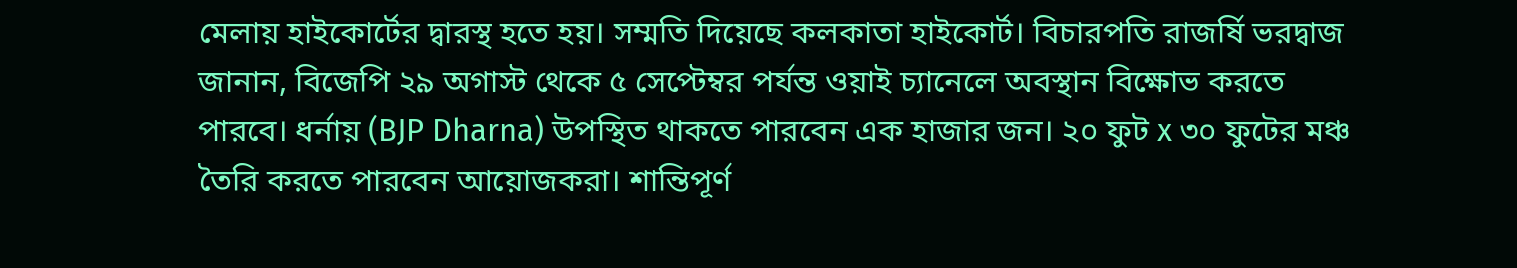মেলায় হাইকোর্টের দ্বারস্থ হতে হয়। সম্মতি দিয়েছে কলকাতা হাইকোর্ট। বিচারপতি রাজর্ষি ভরদ্বাজ জানান, বিজেপি ২৯ অগাস্ট থেকে ৫ সেপ্টেম্বর পর্যন্ত ওয়াই চ্যানেলে অবস্থান বিক্ষোভ করতে পারবে। ধর্নায় (BJP Dharna) উপস্থিত থাকতে পারবেন এক হাজার জন। ২০ ফুট x ৩০ ফুটের মঞ্চ তৈরি করতে পারবেন আয়োজকরা। শান্তিপূর্ণ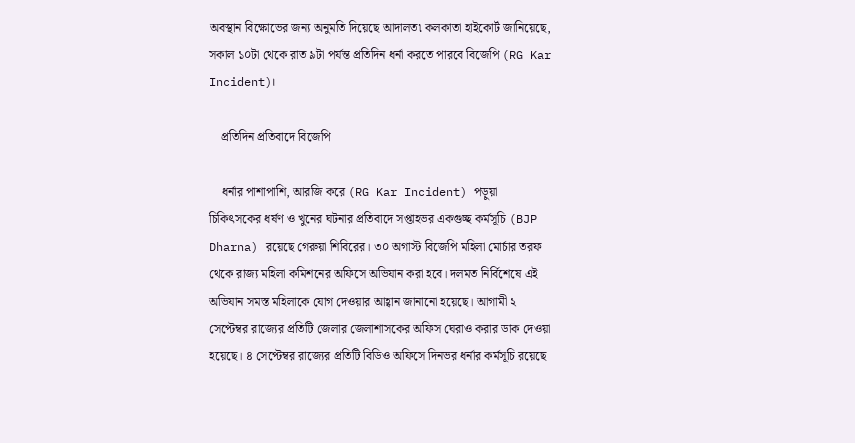অবস্থান বিক্ষোভের জন্য অনুমতি দিয়েছে আদালত৷ কলকাতা হাইকোর্ট জানিয়েছে, সকাল ১০টা থেকে রাত ৯টা পর্যন্ত প্রতিদিন ধর্না করতে পারবে বিজেপি (RG Kar Incident)।

    প্রতিদিন প্রতিবাদে বিজেপি

    ধর্নার পাশাপাশি, আরজি করে (RG Kar Incident) পড়ুয়া চিকিৎসকের ধর্ষণ ও খুনের ঘটনার প্রতিবাদে সপ্তাহভর একগুচ্ছ কর্মসূচি (BJP Dharna) রয়েছে গেরুয়া শিবিরের। ৩০ অগাস্ট বিজেপি মহিলা মোর্চার তরফ থেকে রাজ্য মহিলা কমিশনের অফিসে অভিযান করা হবে। দলমত নির্বিশেষে এই অভিযান সমস্ত মহিলাকে যোগ দেওয়ার আহ্বান জানানো হয়েছে। আগামী ২ সেপ্টেম্বর রাজ্যের প্রতিটি জেলার জেলাশাসকের অফিস ঘেরাও করার ডাক দেওয়া হয়েছে। ৪ সেপ্টেম্বর রাজ্যের প্রতিটি বিডিও অফিসে দিনভর ধর্নার কর্মসূচি রয়েছে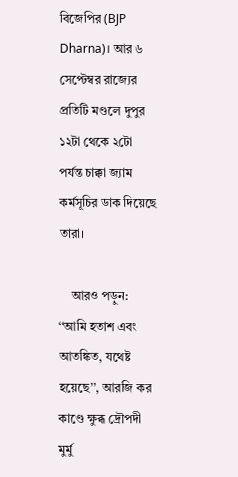বিজেপির (BJP Dharna)। আর ৬ সেপ্টেম্বর রাজ্যের প্রতিটি মণ্ডলে দুপুর ১২টা থেকে ২টো পর্যন্ত চাক্কা জ্যাম কর্মসূচির ডাক দিয়েছে তারা।

    আরও পড়ুন: ‘‘আমি হতাশ এবং আতঙ্কিত, যথেষ্ট হয়েছে’’, আরজি কর কাণ্ডে ক্ষুব্ধ দ্রৌপদী মুর্মু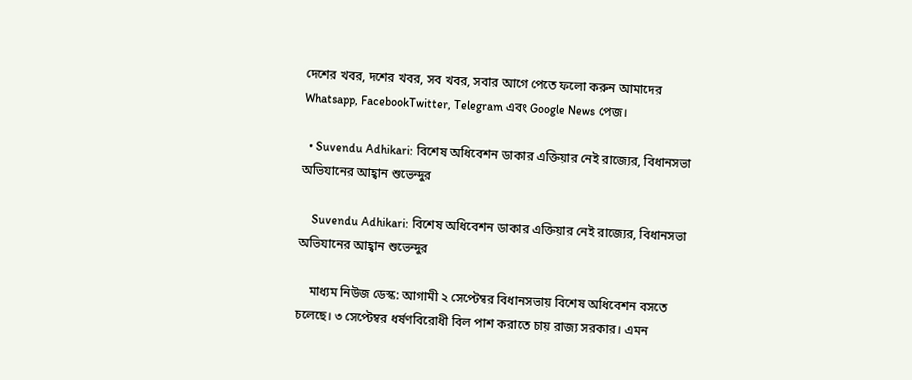দেশের খবর, দশের খবর, সব খবর, সবার আগে পেতে ফলো করুন আমাদের  Whatsapp, FacebookTwitter, Telegram এবং Google News পেজ।

  • Suvendu Adhikari: বিশেষ অধিবেশন ডাকার এক্তিয়ার নেই রাজ্যের, বিধানসভা অভিযানের আহ্বান শুভেন্দুর

    Suvendu Adhikari: বিশেষ অধিবেশন ডাকার এক্তিয়ার নেই রাজ্যের, বিধানসভা অভিযানের আহ্বান শুভেন্দুর

    মাধ্যম নিউজ ডেস্ক: আগামী ২ সেপ্টেম্বর বিধানসভায় বিশেষ অধিবেশন বসতে চলেছে। ৩ সেপ্টেম্বর ধর্ষণবিরোধী বিল পাশ করাতে চায় রাজ্য সরকার। এমন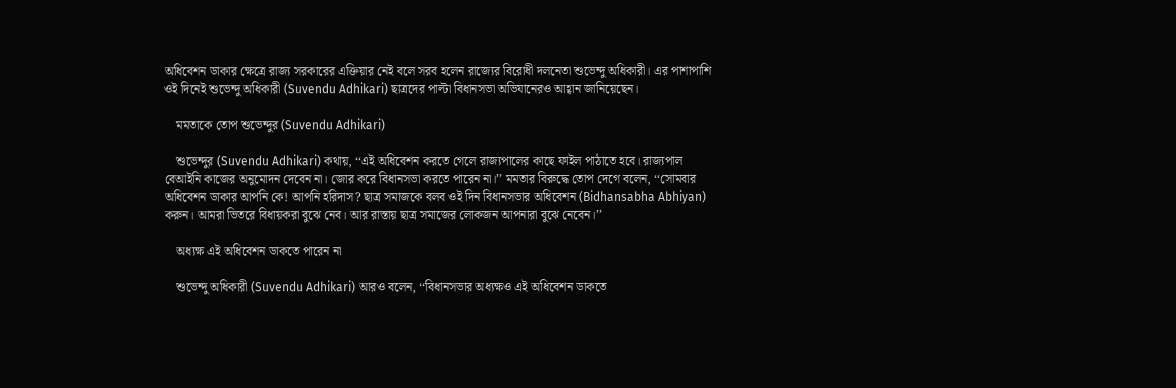অধিবেশন ডাকার ক্ষেত্রে রাজ্য সরকারের এক্তিয়ার নেই বলে সরব হলেন রাজ্যের বিরোধী দলনেতা শুভেন্দু অধিকারী। এর পাশাপাশি ওই দিনেই শুভেন্দু অধিকারী (Suvendu Adhikari) ছাত্রদের পাল্টা বিধানসভা অভিযানেরও আহ্বান জানিয়েছেন।

    মমতাকে তোপ শুভেন্দুর (Suvendu Adhikari)

    শুভেন্দুর (Suvendu Adhikari) কথায়, ‘‘এই অধিবেশন করতে গেলে রাজ্যপালের কাছে ফাইল পাঠাতে হবে। রাজ্যপাল বেআইনি কাজের অনুমোদন দেবেন না। জোর করে বিধানসভা করতে পারেন না।’’ মমতার বিরুদ্ধে তোপ দেগে বলেন, ‘‘সোমবার অধিবেশন ডাকার আপনি কে! আপনি হরিদাস? ছাত্র সমাজকে বলব ওই দিন বিধানসভার অধিবেশন (Bidhansabha Abhiyan) করুন। আমরা ভিতরে বিধায়করা বুঝে নেব। আর রাস্তায় ছাত্র সমাজের লোকজন আপনারা বুঝে নেবেন।’’

    অধ্যক্ষ এই অধিবেশন ডাকতে পারেন না

    শুভেন্দু অধিকারী (Suvendu Adhikari) আরও বলেন, ‘‘বিধানসভার অধ্যক্ষও এই অধিবেশন ডাকতে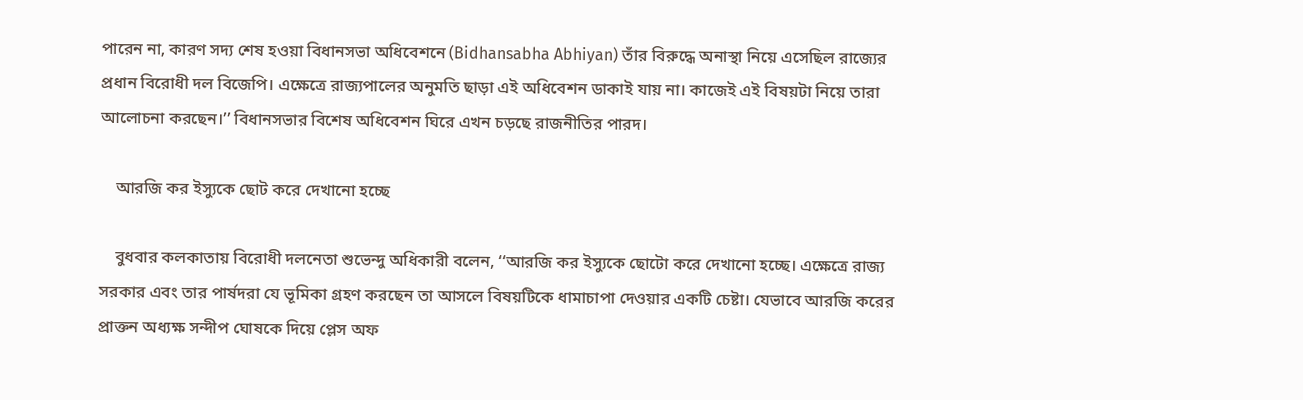পারেন না, কারণ সদ্য শেষ হওয়া বিধানসভা অধিবেশনে (Bidhansabha Abhiyan) তাঁর বিরুদ্ধে অনাস্থা নিয়ে এসেছিল রাজ্যের প্রধান বিরোধী দল বিজেপি। এক্ষেত্রে রাজ্যপালের অনুমতি ছাড়া এই অধিবেশন ডাকাই যায় না। কাজেই এই বিষয়টা নিয়ে তারা আলোচনা করছেন।’’ বিধানসভার বিশেষ অধিবেশন ঘিরে এখন চড়ছে রাজনীতির পারদ।

    আরজি কর ইস্যুকে ছোট করে দেখানো হচ্ছে

    বুধবার কলকাতায় বিরোধী দলনেতা শুভেন্দু অধিকারী বলেন, ‘‘আরজি কর ইস্যুকে ছোটো করে দেখানো হচ্ছে। এক্ষেত্রে রাজ্য সরকার এবং তার পার্ষদরা যে ভূমিকা গ্রহণ করছেন তা আসলে বিষয়টিকে ধামাচাপা দেওয়ার একটি চেষ্টা। যেভাবে আরজি করের প্রাক্তন অধ্যক্ষ সন্দীপ ঘোষকে দিয়ে প্লেস অফ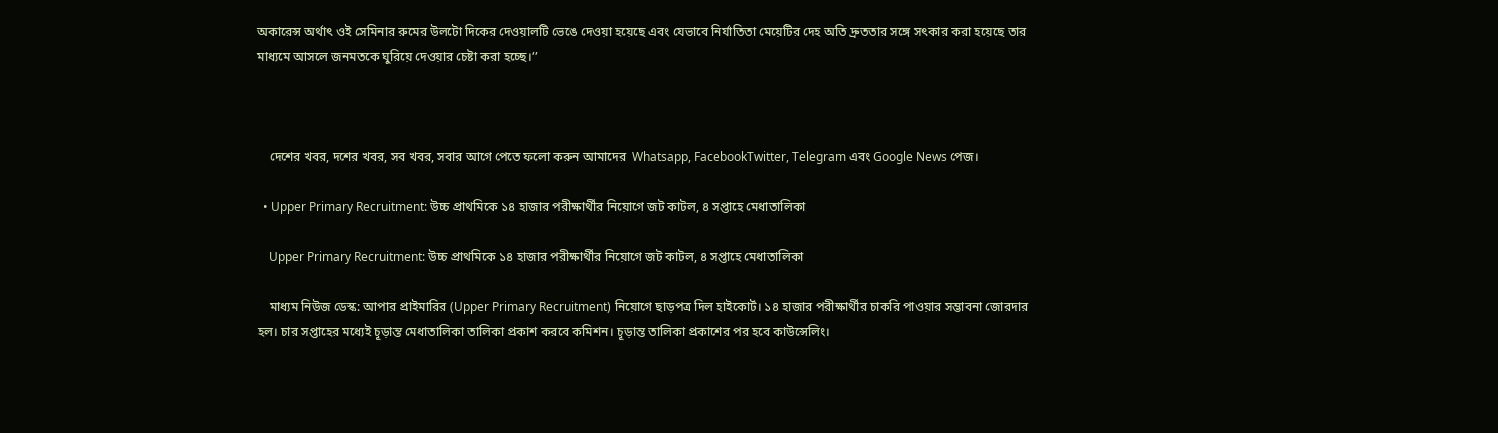অকারেন্স অর্থাৎ ওই সেমিনার রুমের উলটো দিকের দেওয়ালটি ভেঙে দেওয়া হয়েছে এবং যেভাবে নির্যাতিতা মেয়েটির দেহ অতি দ্রুততার সঙ্গে সৎকার করা হয়েছে তার মাধ্যমে আসলে জনমতকে ঘুরিয়ে দেওয়ার চেষ্টা করা হচ্ছে।’’



    দেশের খবর, দশের খবর, সব খবর, সবার আগে পেতে ফলো করুন আমাদের  Whatsapp, FacebookTwitter, Telegram এবং Google News পেজ।

  • Upper Primary Recruitment: উচ্চ প্রাথমিকে ১৪ হাজার পরীক্ষার্থীর নিয়োগে জট কাটল, ৪ সপ্তাহে মেধাতালিকা

    Upper Primary Recruitment: উচ্চ প্রাথমিকে ১৪ হাজার পরীক্ষার্থীর নিয়োগে জট কাটল, ৪ সপ্তাহে মেধাতালিকা

    মাধ্যম নিউজ ডেস্ক: আপার প্রাইমারির (Upper Primary Recruitment) নিয়োগে ছাড়পত্র দিল হাইকোর্ট। ১৪ হাজার পরীক্ষার্থীর চাকরি পাওয়ার সম্ভাবনা জোরদার হল। চার সপ্তাহের মধ্যেই চূড়ান্ত মেধাতালিকা তালিকা প্রকাশ করবে কমিশন। চূড়ান্ত তালিকা প্রকাশের পর হবে কাউন্সেলিং।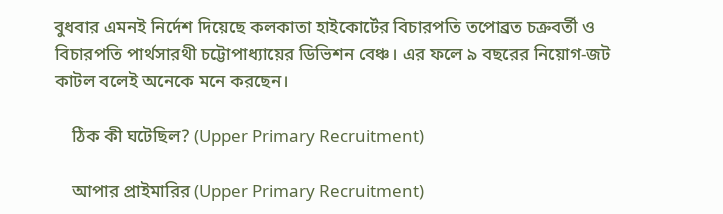বুধবার এমনই নির্দেশ দিয়েছে কলকাতা হাইকোর্টের বিচারপতি তপোব্রত চক্রবর্তী ও বিচারপতি পার্থসারথী চট্টোপাধ্যায়ের ডিভিশন বেঞ্চ। এর ফলে ৯ বছরের নিয়োগ-জট কাটল বলেই অনেকে মনে করছেন।

    ঠিক কী ঘটেছিল? (Upper Primary Recruitment)

    আপার প্রাইমারির (Upper Primary Recruitment)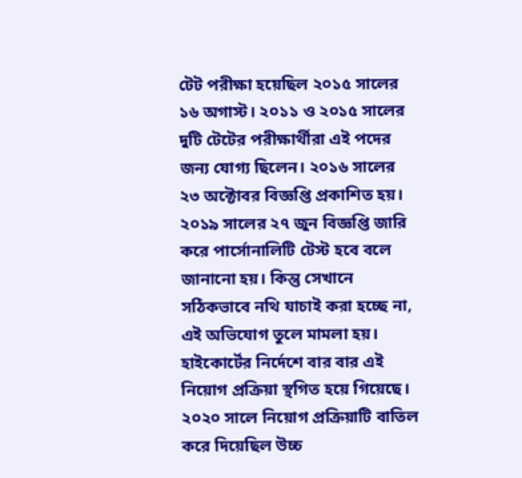টেট পরীক্ষা হয়েছিল ২০১৫ সালের ১৬ অগাস্ট। ২০১১ ও ২০১৫ সালের দুটি টেটের পরীক্ষার্থীরা এই পদের জন্য যোগ্য ছিলেন। ২০১৬ সালের ২৩ অক্টোবর বিজ্ঞপ্তি প্রকাশিত হয়। ২০১৯ সালের ২৭ জুন বিজ্ঞপ্তি জারি করে পার্সোনালিটি টেস্ট হবে বলে জানানো হয়। কিন্তু সেখানে সঠিকভাবে নথি যাচাই করা হচ্ছে না, এই অভিযোগ তুলে মামলা হয়। হাইকোর্টের নির্দেশে বার বার এই নিয়োগ প্রক্রিয়া স্থগিত হয়ে গিয়েছে। ২০২০ সালে নিয়োগ প্রক্রিয়াটি বাতিল করে দিয়েছিল উচ্চ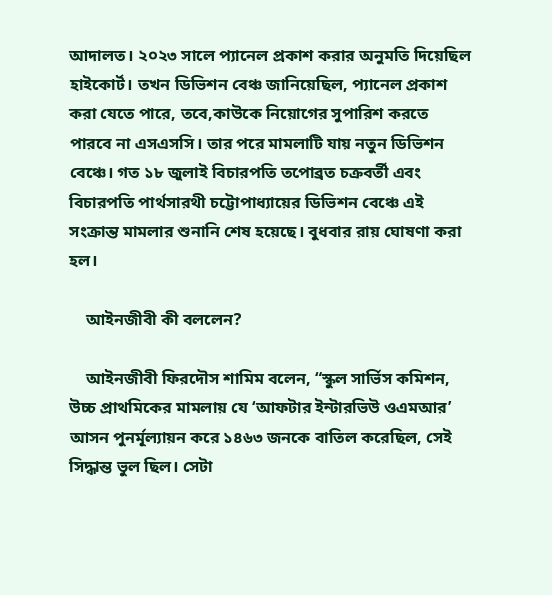আদালত। ২০২৩ সালে প্যানেল প্রকাশ করার অনুমতি দিয়েছিল হাইকোর্ট। তখন ডিভিশন বেঞ্চ জানিয়েছিল, প্যানেল প্রকাশ করা যেতে পারে, তবে,কাউকে নিয়োগের সুপারিশ করতে পারবে না এসএসসি। তার পরে মামলাটি যায় নতুন ডিভিশন বেঞ্চে। গত ১৮ জুলাই বিচারপতি তপোব্রত চক্রবর্তী এবং বিচারপতি পার্থসারথী চট্টোপাধ্যায়ের ডিভিশন বেঞ্চে এই সংক্রান্ত মামলার শুনানি শেষ হয়েছে। বুধবার রায় ঘোষণা করা হল।

    আইনজীবী কী বললেন?

    আইনজীবী ফিরদৌস শামিম বলেন, “স্কুল সার্ভিস কমিশন, উচ্চ প্রাথমিকের মামলায় যে ‘আফটার ইন্টারভিউ ওএমআর’ আসন পুনর্মূল্যায়ন করে ১৪৬৩ জনকে বাতিল করেছিল, সেই সিদ্ধান্ত ভুল ছিল। সেটা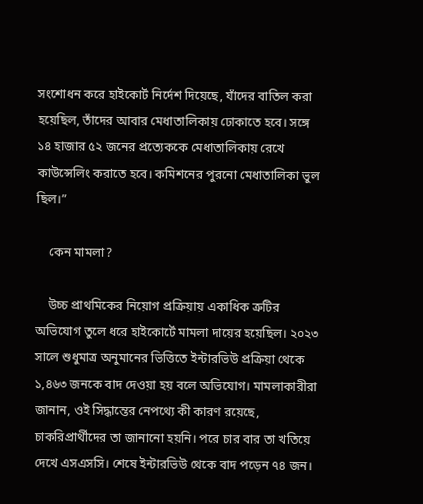সংশোধন করে হাইকোর্ট নির্দেশ দিয়েছে, যাঁদের বাতিল করা হয়েছিল, তাঁদের আবার মেধাতালিকায় ঢোকাতে হবে। সঙ্গে ১৪ হাজার ৫২ জনের প্রত্যেককে মেধাতালিকায় রেখে কাউন্সেলিং করাতে হবে। কমিশনের পুরনো মেধাতালিকা ভুল ছিল।”

    কেন মামলা?

    উচ্চ প্রাথমিকের নিয়োগ প্রক্রিয়ায় একাধিক ত্রুটির অভিযোগ তুলে ধরে হাইকোর্টে মামলা দায়ের হয়েছিল। ২০২৩ সালে শুধুমাত্র অনুমানের ভিত্তিতে ইন্টারভিউ প্রক্রিয়া থেকে ১,৪৬৩ জনকে বাদ দেওয়া হয় বলে অভিযোগ। মামলাকারীরা জানান, ওই সিদ্ধান্তের নেপথ্যে কী কারণ রয়েছে, চাকরিপ্রার্থীদের তা জানানো হয়নি। পরে চার বার তা খতিয়ে দেখে এসএসসি। শেষে ইন্টারভিউ থেকে বাদ পড়েন ৭৪ জন।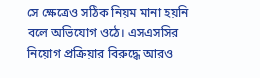সে ক্ষেত্রেও সঠিক নিয়ম মানা হয়নি বলে অভিযোগ ওঠে। এসএসসির নিয়োগ প্রক্রিয়ার বিরুদ্ধে আরও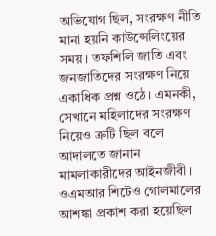অভিযোগ ছিল, সংরক্ষণ নীতি মানা হয়নি কাউন্সেলিংয়ের সময়। তফশিলি জাতি এবং জনজাতিদের সংরক্ষণ নিয়ে একাধিক প্রশ্ন ওঠে। এমনকী, সেখানে মহিলাদের সংরক্ষণ নিয়েও ত্রুটি ছিল বলে আদালতে জানান মামলাকারীদের আইনজীবী। ওএমআর শিটেও গোলমালের আশঙ্কা প্রকাশ করা হয়েছিল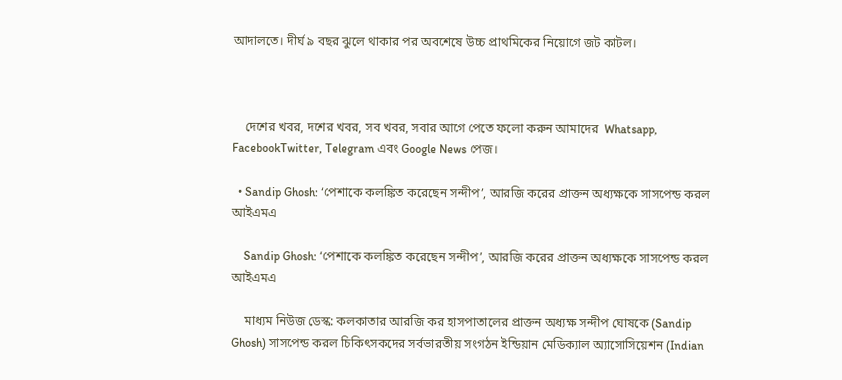আদালতে। দীর্ঘ ৯ বছর ঝুলে থাকার পর অবশেষে উচ্চ প্রাথমিকের নিয়োগে জট কাটল।



    দেশের খবর, দশের খবর, সব খবর, সবার আগে পেতে ফলো করুন আমাদের  Whatsapp, FacebookTwitter, Telegram এবং Google News পেজ।

  • Sandip Ghosh: ‘পেশাকে কলঙ্কিত করেছেন সন্দীপ’, আরজি করের প্রাক্তন অধ্যক্ষকে সাসপেন্ড করল আইএমএ

    Sandip Ghosh: ‘পেশাকে কলঙ্কিত করেছেন সন্দীপ’, আরজি করের প্রাক্তন অধ্যক্ষকে সাসপেন্ড করল আইএমএ

    মাধ্যম নিউজ ডেস্ক: কলকাতার আরজি কর হাসপাতালের প্রাক্তন অধ্যক্ষ সন্দীপ ঘোষকে (Sandip Ghosh) সাসপেন্ড করল চিকিৎসকদের সর্বভারতীয় সংগঠন ইন্ডিয়ান মেডিক্যাল অ্যাসোসিয়েশন (Indian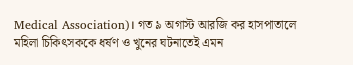Medical Association)। গত ৯ অগাস্ট আরজি কর হাসপাতালে মহিলা চিকিৎসককে ধর্ষণ ও খুনের ঘটনাতেই এমন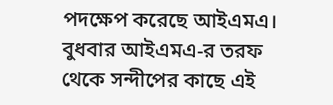পদক্ষেপ করেছে আইএমএ। বুধবার আইএমএ-র তরফ থেকে সন্দীপের কাছে এই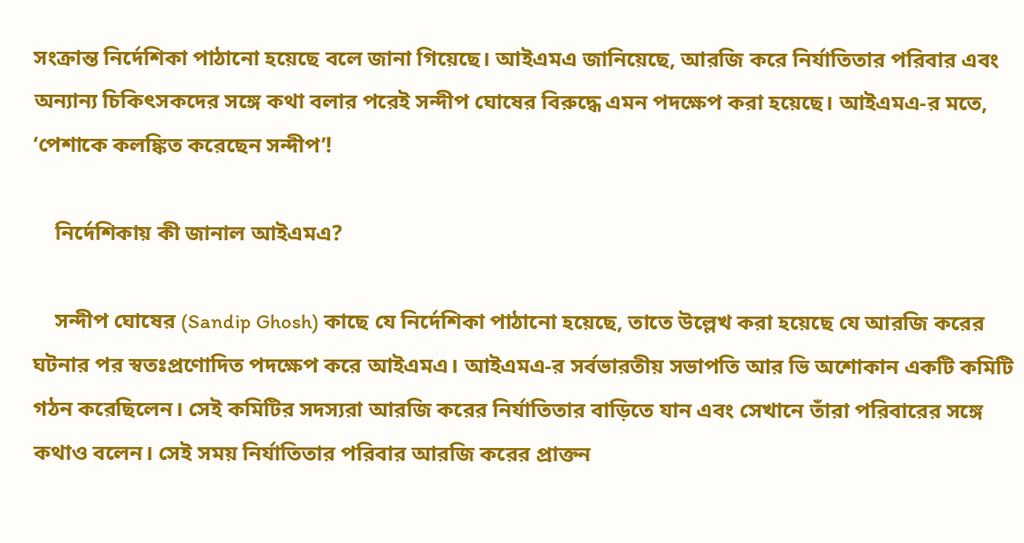সংক্রান্ত নির্দেশিকা পাঠানো হয়েছে বলে জানা গিয়েছে। আইএমএ জানিয়েছে, আরজি করে নির্যাতিতার পরিবার এবং অন্যান্য চিকিৎসকদের সঙ্গে কথা বলার পরেই সন্দীপ ঘোষের বিরুদ্ধে এমন পদক্ষেপ করা হয়েছে। আইএমএ-র মতে, ‘পেশাকে কলঙ্কিত করেছেন সন্দীপ’!

    নির্দেশিকায় কী জানাল আইএমএ?

    সন্দীপ ঘোষের (Sandip Ghosh) কাছে যে নির্দেশিকা পাঠানো হয়েছে, তাতে উল্লেখ করা হয়েছে যে আরজি করের ঘটনার পর স্বতঃপ্রণোদিত পদক্ষেপ করে আইএমএ। আইএমএ-র সর্বভারতীয় সভাপতি আর ভি অশোকান একটি কমিটি গঠন করেছিলেন। সেই কমিটির সদস্যরা আরজি করের নির্যাতিতার বাড়িতে যান এবং সেখানে তাঁরা পরিবারের সঙ্গে কথাও বলেন। সেই সময় নির্যাতিতার পরিবার আরজি করের প্রাক্তন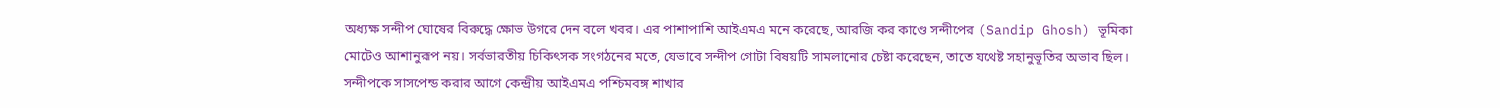অধ্যক্ষ সন্দীপ ঘোষের বিরুদ্ধে ক্ষোভ উগরে দেন বলে খবর। এর পাশাপাশি আইএমএ মনে করেছে, আরজি কর কাণ্ডে সন্দীপের (Sandip Ghosh) ভূমিকা মোটেও আশানুরূপ নয়। সর্বভারতীয় চিকিৎসক সংগঠনের মতে, যেভাবে সন্দীপ গোটা বিষয়টি সামলানোর চেষ্টা করেছেন, তাতে যথেষ্ট সহানুভূতির অভাব ছিল। সন্দীপকে সাসপেন্ড করার আগে কেন্দ্রীয় আইএমএ পশ্চিমবঙ্গ শাখার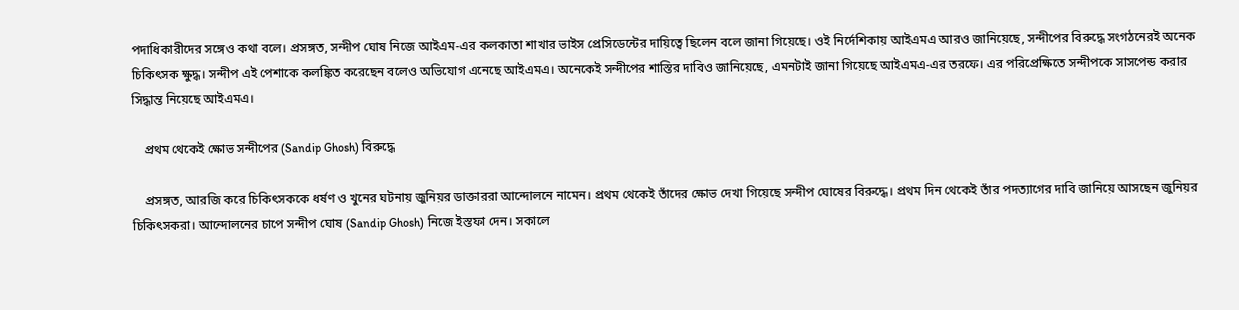পদাধিকারীদের সঙ্গেও কথা বলে। প্রসঙ্গত, সন্দীপ ঘোষ নিজে আইএম-এর কলকাতা শাখার ভাইস প্রেসিডেন্টের দায়িত্বে ছিলেন বলে জানা গিয়েছে। ওই নির্দেশিকায় আইএমএ আরও জানিয়েছে, সন্দীপের বিরুদ্ধে সংগঠনেরই অনেক চিকিৎসক ক্ষুদ্ধ। সন্দীপ এই পেশাকে কলঙ্কিত করেছেন বলেও অভিযোগ এনেছে আইএমএ। অনেকেই সন্দীপের শাস্তির দাবিও জানিয়েছে, এমনটাই জানা গিয়েছে আইএমএ-এর তরফে। এর পরিপ্রেক্ষিতে সন্দীপকে সাসপেন্ড করার সিদ্ধান্ত নিয়েছে আইএমএ।

    প্রথম থেকেই ক্ষোভ সন্দীপের (Sandip Ghosh) বিরুদ্ধে

    প্রসঙ্গত, আরজি করে চিকিৎসককে ধর্ষণ ও খুনের ঘটনায় জুনিয়র ডাক্তাররা আন্দোলনে নামেন। প্রথম থেকেই তাঁদের ক্ষোভ দেখা গিয়েছে সন্দীপ ঘোষের বিরুদ্ধে। প্রথম দিন থেকেই তাঁর পদত্যাগের দাবি জানিয়ে আসছেন জুনিয়র চিকিৎসকরা। আন্দোলনের চাপে সন্দীপ ঘোষ (Sandip Ghosh) নিজে ইস্তফা দেন। সকালে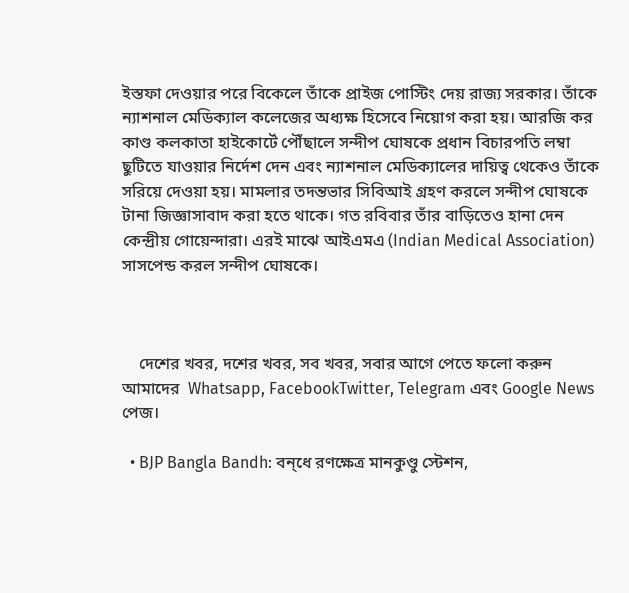ইস্তফা দেওয়ার পরে বিকেলে তাঁকে প্রাইজ পোস্টিং দেয় রাজ্য সরকার। তাঁকে ন্যাশনাল মেডিক্যাল কলেজের অধ্যক্ষ হিসেবে নিয়োগ করা হয়। আরজি কর কাণ্ড কলকাতা হাইকোর্টে পৌঁছালে সন্দীপ ঘোষকে প্রধান বিচারপতি লম্বা ছুটিতে যাওয়ার নির্দেশ দেন এবং ন্যাশনাল মেডিক্যালের দায়িত্ব থেকেও তাঁকে সরিয়ে দেওয়া হয়। মামলার তদন্তভার সিবিআই গ্রহণ করলে সন্দীপ ঘোষকে টানা জিজ্ঞাসাবাদ করা হতে থাকে। গত রবিবার তাঁর বাড়িতেও হানা দেন কেন্দ্রীয় গোয়েন্দারা। এরই মাঝে আইএমএ (Indian Medical Association) সাসপেন্ড করল সন্দীপ ঘোষকে।



    দেশের খবর, দশের খবর, সব খবর, সবার আগে পেতে ফলো করুন আমাদের  Whatsapp, FacebookTwitter, Telegram এবং Google News পেজ।

  • BJP Bangla Bandh: বন‍্ধে রণক্ষেত্র মানকুণ্ডু স্টেশন,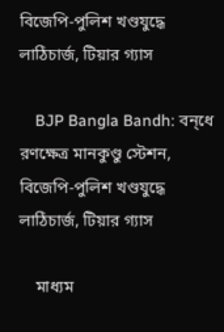বিজেপি-পুলিশ খণ্ডযুদ্ধে লাঠিচার্জ, টিয়ার গ্যাস

    BJP Bangla Bandh: বন‍্ধে রণক্ষেত্র মানকুণ্ডু স্টেশন, বিজেপি-পুলিশ খণ্ডযুদ্ধে লাঠিচার্জ, টিয়ার গ্যাস

    মাধ্যম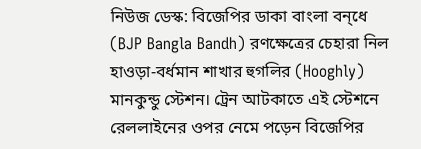নিউজ ডেস্ক: বিজেপির ডাকা বাংলা বন‍্ধে (BJP Bangla Bandh) রণক্ষেত্রের চেহারা নিল হাওড়া-বর্ধমান শাখার হুগলির (Hooghly) মানকুন্ডু স্টেশন। ট্রেন আটকাতে এই স্টেশনে রেললাইনের ওপর নেমে পড়েন বিজেপির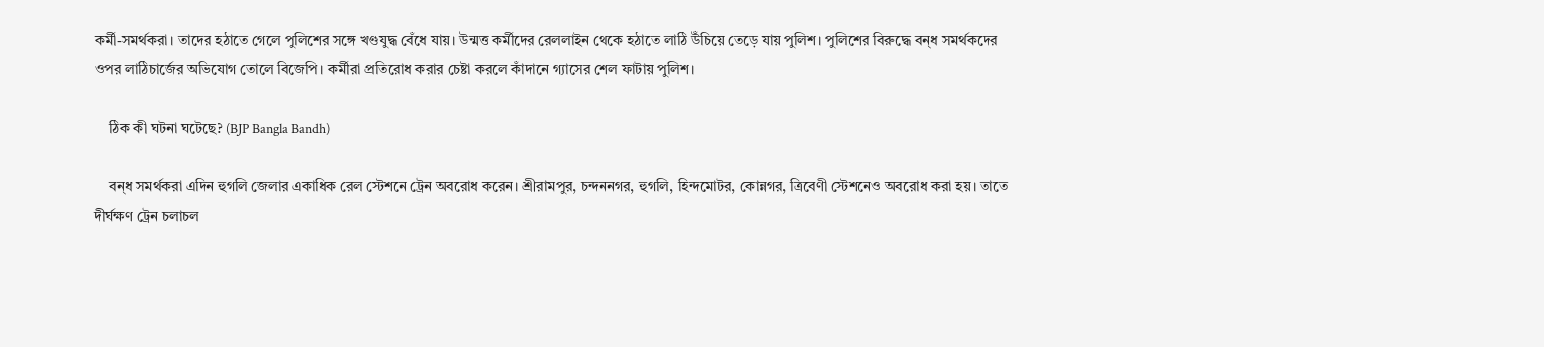কর্মী-সমর্থকরা। তাদের হঠাতে গেলে পুলিশের সঙ্গে খণ্ডযুদ্ধ বেঁধে যায়। উন্মত্ত কর্মীদের রেললাইন থেকে হঠাতে লাঠি উঁচিয়ে তেড়ে যায় পুলিশ। পুলিশের বিরুদ্ধে বন‍্‍ধ সমর্থকদের ওপর লাঠিচার্জের অভিযোগ তোলে বিজেপি। কর্মীরা প্রতিরোধ করার চেষ্টা করলে কাঁদানে গ্যাসের শেল ফাটায় পুলিশ।

    ঠিক কী ঘটনা ঘটেছে? (BJP Bangla Bandh)

    বন‍্‍ধ সমর্থকরা এদিন হুগলি জেলার একাধিক রেল স্টেশনে ট্রেন অবরোধ করেন। শ্রীরামপুর, চন্দননগর, হুগলি, হিন্দমোটর, কোন্নগর, ত্রিবেণী স্টেশনেও অবরোধ করা হয়। তাতে দীর্ঘক্ষণ ট্রেন চলাচল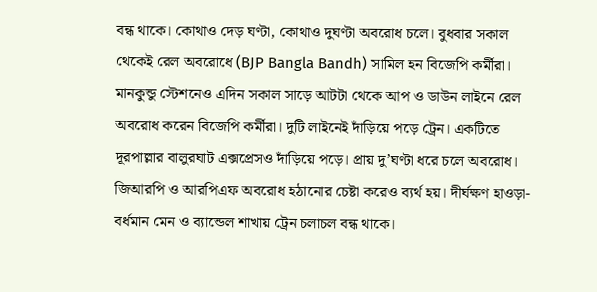বন্ধ থাকে। কোথাও দেড় ঘণ্টা, কোথাও দুঘণ্টা অবরোধ চলে। বুধবার সকাল থেকেই রেল অবরোধে (BJP Bangla Bandh) সামিল হন বিজেপি কর্মীরা। মানকুন্ডু স্টেশনেও এদিন সকাল সাড়ে আটটা থেকে আপ ও ডাউন লাইনে রেল অবরোধ করেন বিজেপি কর্মীরা। দুটি লাইনেই দাঁড়িয়ে পড়ে ট্রেন। একটিতে দূরপাল্লার বালুরঘাট এক্সপ্রেসও দাঁড়িয়ে পড়ে। প্রায় দু’ঘণ্টা ধরে চলে অবরোধ। জিআরপি ও আরপিএফ অবরোধ হঠানোর চেষ্টা করেও ব্যর্থ হয়। দীর্ঘক্ষণ হাওড়া-বর্ধমান মেন ও ব্যান্ডেল শাখায় ট্রেন চলাচল বন্ধ থাকে।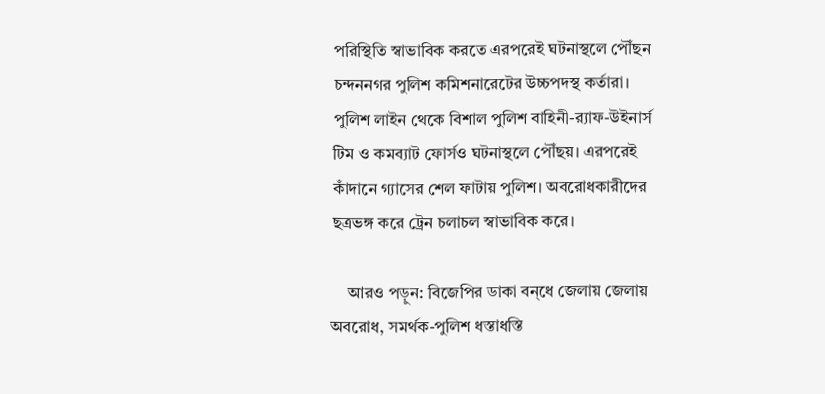পরিস্থিতি স্বাভাবিক করতে এরপরেই ঘটনাস্থলে পৌঁছন চন্দননগর পুলিশ কমিশনারেটের উচ্চপদস্থ কর্তারা। পুলিশ লাইন থেকে বিশাল পুলিশ বাহিনী-র‍্যাফ-উইনার্স টিম ও কমব্যাট ফোর্সও ঘটনাস্থলে পৌঁছয়। এরপরেই কাঁদানে গ্যাসের শেল ফাটায় পুলিশ। অবরোধকারীদের ছত্রভঙ্গ করে ট্রেন চলাচল স্বাভাবিক করে।

    আরও পড়ুন: বিজেপির ডাকা বন‍্ধে জেলায় জেলায় অবরোধ, সমর্থক-পুলিশ ধস্তাধস্তি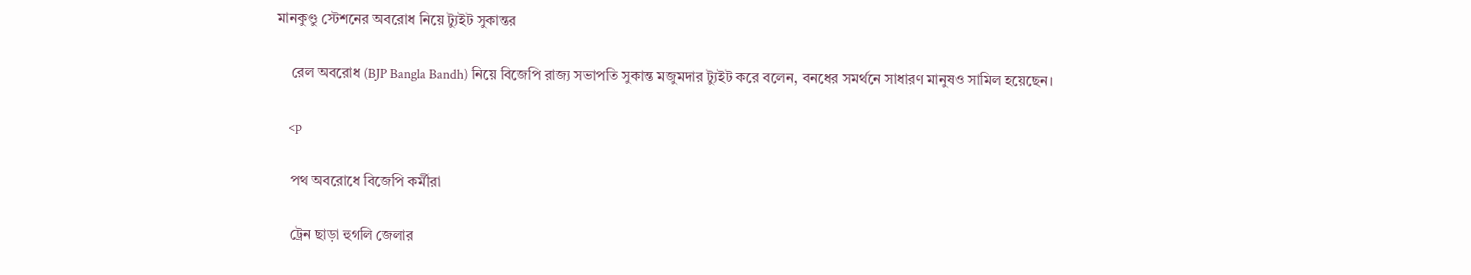মানকুণ্ডু স্টেশনের অবরোধ নিয়ে ট্যুইট সুকান্তর

    রেল অবরোধ (BJP Bangla Bandh) নিয়ে বিজেপি রাজ্য সভাপতি সুকান্ত মজুমদার ট্যুইট করে বলেন, বনধের সমর্থনে সাধারণ মানুষও সামিল হয়েছেন।

    <p

    পথ অবরোধে বিজেপি কর্মীরা

    ট্রেন ছাড়া হুগলি জেলার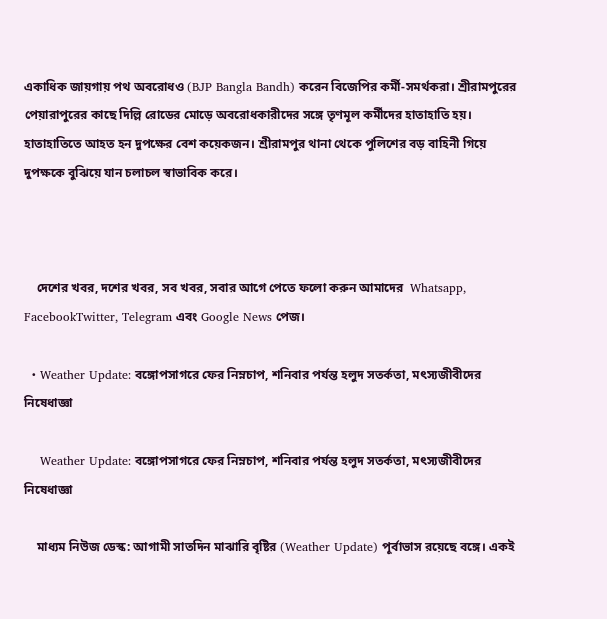একাধিক জায়গায় পথ অবরোধও (BJP Bangla Bandh) করেন বিজেপির কর্মী-সমর্থকরা। শ্রীরামপুরের পেয়ারাপুরের কাছে দিল্লি রোডের মোড়ে অবরোধকারীদের সঙ্গে তৃণমূল কর্মীদের হাতাহাতি হয়। হাতাহাতিতে আহত হন দুপক্ষের বেশ কয়েকজন। শ্রীরামপুর থানা থেকে পুলিশের বড় বাহিনী গিয়ে দুপক্ষকে বুঝিয়ে যান চলাচল স্বাভাবিক করে।



    দেশের খবর, দশের খবর, সব খবর, সবার আগে পেতে ফলো করুন আমাদের  Whatsapp, FacebookTwitter, Telegram এবং Google News পেজ।

  • Weather Update: বঙ্গোপসাগরে ফের নিম্নচাপ, শনিবার পর্যন্ত হলুদ সতর্কতা, মৎস্যজীবীদের নিষেধাজ্ঞা

    Weather Update: বঙ্গোপসাগরে ফের নিম্নচাপ, শনিবার পর্যন্ত হলুদ সতর্কতা, মৎস্যজীবীদের নিষেধাজ্ঞা

    মাধ্যম নিউজ ডেস্ক: আগামী সাতদিন মাঝারি বৃষ্টির (Weather Update) পূর্বাভাস রয়েছে বঙ্গে। একই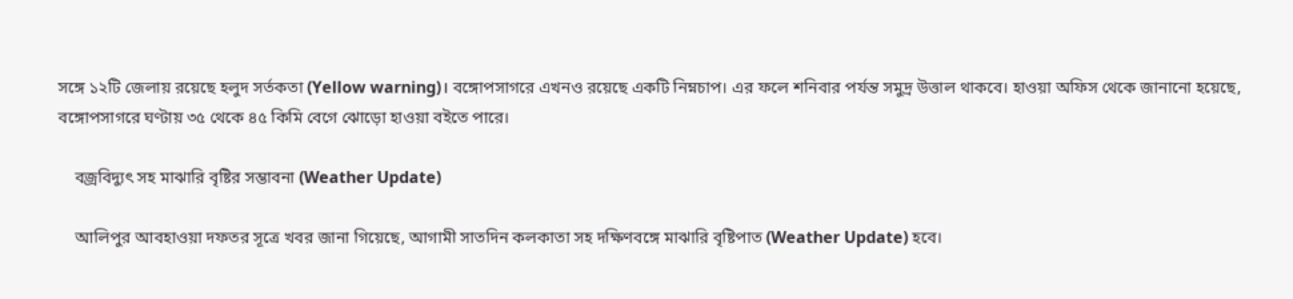সঙ্গে ১২টি জেলায় রয়েছে হলুদ সর্তকতা (Yellow warning)। বঙ্গোপসাগরে এখনও রয়েছে একটি নিম্নচাপ। এর ফলে শনিবার পর্যন্ত সমুদ্র উত্তাল থাকবে। হাওয়া অফিস থেকে জানানো হয়েছে, বঙ্গোপসাগরে ঘণ্টায় ৩৫ থেকে ৪৫ কিমি বেগে ঝোড়ো হাওয়া বইতে পারে।

    বজ্রবিদ্যুৎ সহ মাঝারি বৃষ্টির সম্ভাবনা (Weather Update)

    আলিপুর আবহাওয়া দফতর সূত্রে খবর জানা গিয়েছে, আগামী সাতদিন কলকাতা সহ দক্ষিণবঙ্গে মাঝারি বৃষ্টিপাত (Weather Update) হবে।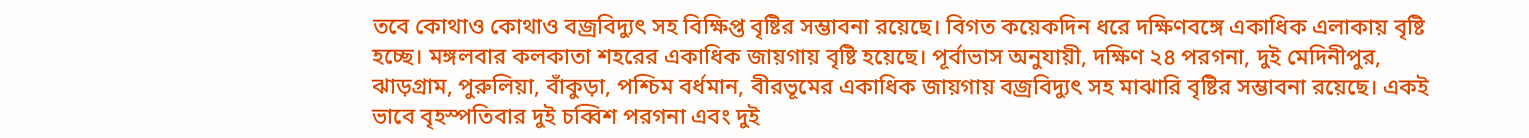তবে কোথাও কোথাও বজ্রবিদ্যুৎ সহ বিক্ষিপ্ত বৃষ্টির সম্ভাবনা রয়েছে। বিগত কয়েকদিন ধরে দক্ষিণবঙ্গে একাধিক এলাকায় বৃষ্টি হচ্ছে। মঙ্গলবার কলকাতা শহরের একাধিক জায়গায় বৃষ্টি হয়েছে। পূর্বাভাস অনুযায়ী, দক্ষিণ ২৪ পরগনা, দুই মেদিনীপুর, ঝাড়গ্রাম, পুরুলিয়া, বাঁকুড়া, পশ্চিম বর্ধমান, বীরভূমের একাধিক জায়গায় বজ্রবিদ্যুৎ সহ মাঝারি বৃষ্টির সম্ভাবনা রয়েছে। একই ভাবে বৃহস্পতিবার দুই চব্বিশ পরগনা এবং দুই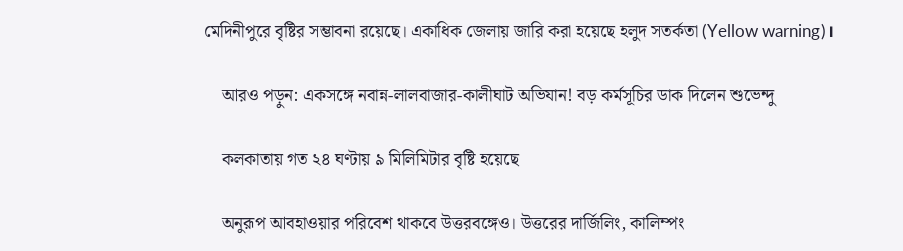মেদিনীপুরে বৃষ্টির সম্ভাবনা রয়েছে। একাধিক জেলায় জারি করা হয়েছে হলুদ সতর্কতা (Yellow warning)।

    আরও পড়ুন: একসঙ্গে নবান্ন-লালবাজার-কালীঘাট অভিযান! বড় কর্মসূচির ডাক দিলেন শুভেন্দু

    কলকাতায় গত ২৪ ঘণ্টায় ৯ মিলিমিটার বৃষ্টি হয়েছে

    অনুরূপ আবহাওয়ার পরিবেশ থাকবে উত্তরবঙ্গেও। উত্তরের দার্জিলিং, কালিম্পং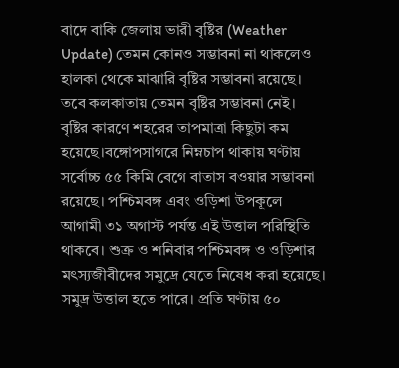বাদে বাকি জেলায় ভারী বৃষ্টির (Weather Update) তেমন কোনও সম্ভাবনা না থাকলেও হালকা থেকে মাঝারি বৃষ্টির সম্ভাবনা রয়েছে। তবে কলকাতায় তেমন বৃষ্টির সম্ভাবনা নেই। বৃষ্টির কারণে শহরের তাপমাত্রা কিছুটা কম হয়েছে।বঙ্গোপসাগরে নিম্নচাপ থাকায় ঘণ্টায় সর্বোচ্চ ৫৫ কিমি বেগে বাতাস বওয়ার সম্ভাবনা রয়েছে। পশ্চিমবঙ্গ এবং ওড়িশা উপকূলে আগামী ৩১ অগাস্ট পর্যন্ত এই উত্তাল পরিস্থিতি থাকবে। শুক্র ও শনিবার পশ্চিমবঙ্গ ও ওড়িশার মৎস্যজীবীদের সমুদ্রে যেতে নিষেধ করা হয়েছে। সমুদ্র উত্তাল হতে পারে। প্রতি ঘণ্টায় ৫০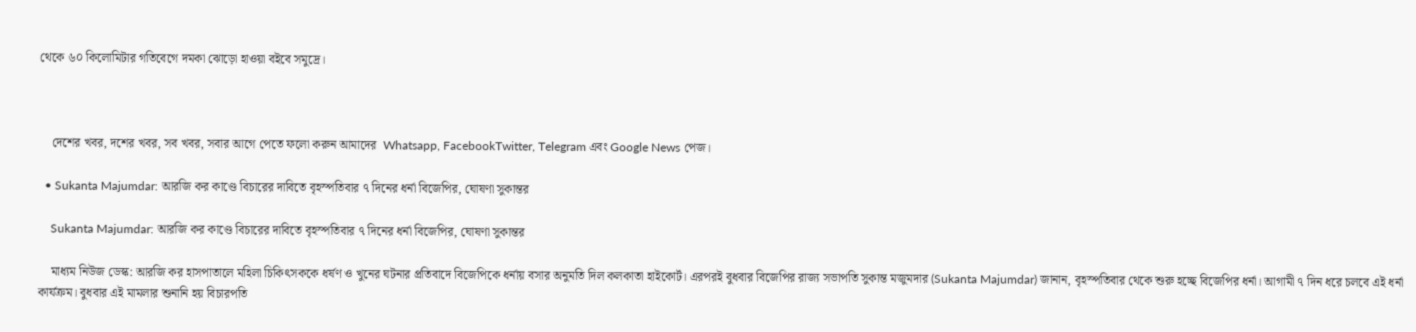থেকে ৬০ কিলোমিটার গতিবেগে দমকা ঝোড়ো হাওয়া বইবে সমুদ্রে।



    দেশের খবর, দশের খবর, সব খবর, সবার আগে পেতে ফলো করুন আমাদের  Whatsapp, FacebookTwitter, Telegram এবং Google News পেজ।

  • Sukanta Majumdar: আরজি কর কাণ্ডে বিচারের দাবিতে বৃহস্পতিবার ৭ দিনের ধর্না বিজেপির, ঘোষণা সুকান্তর

    Sukanta Majumdar: আরজি কর কাণ্ডে বিচারের দাবিতে বৃহস্পতিবার ৭ দিনের ধর্না বিজেপির, ঘোষণা সুকান্তর

    মাধ্যম নিউজ ডেস্ক: আরজি কর হাসপাতালে মহিলা চিকিৎসককে ধর্ষণ ও খুনের ঘটনার প্রতিবাদে বিজেপিকে ধর্নায় বসার অনুমতি দিল কলকাতা হাইকোর্ট। এরপরই বুধবার বিজেপির রাজ্য সভাপতি সুকান্ত মজুমদার (Sukanta Majumdar) জানান, বৃহস্পতিবার থেকে শুরু হচ্ছে বিজেপির ধর্না। আগামী ৭ দিন ধরে চলবে এই ধর্না কার্যক্রম। বুধবার এই মামলার শুনানি হয় বিচারপতি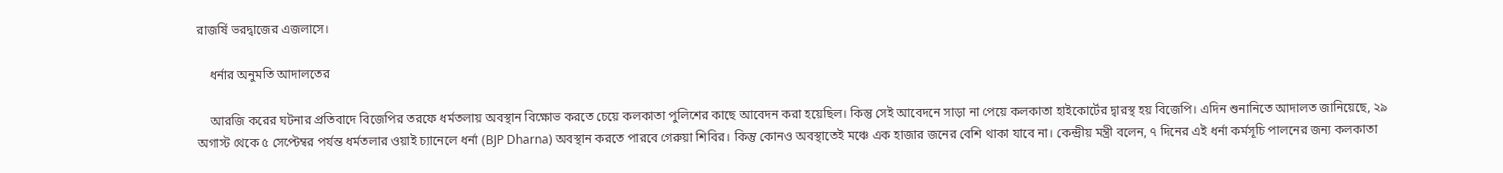রাজর্ষি ভরদ্বাজের এজলাসে।

    ধর্নার অনুমতি আদালতের

    আরজি করের ঘটনার প্রতিবাদে বিজেপির তরফে ধর্মতলায় অবস্থান বিক্ষোভ করতে চেয়ে কলকাতা পুলিশের কাছে আবেদন করা হয়েছিল। কিন্তু সেই আবেদনে সাড়া না পেয়ে কলকাতা হাইকোর্টের দ্বারস্থ হয় বিজেপি। এদিন শুনানিতে আদালত জানিয়েছে, ২৯ অগাস্ট থেকে ৫ সেপ্টেম্বর পর্যন্ত ধর্মতলার ওয়াই চ্যানেলে ধর্না (BJP Dharna) অবস্থান করতে পারবে গেরুয়া শিবির। কিন্তু কোনও অবস্থাতেই মঞ্চে এক হাজার জনের বেশি থাকা যাবে না। কেন্দ্রীয় মন্ত্রী বলেন, ৭ দিনের এই ধর্না কর্মসূচি পালনের জন্য কলকাতা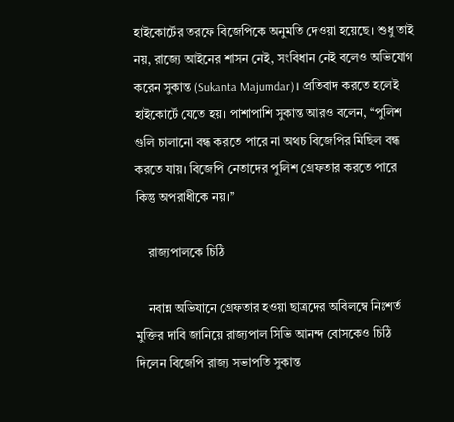হাইকোর্টের তরফে বিজেপিকে অনুমতি দেওয়া হয়েছে। শুধু তাই নয়, রাজ্যে আইনের শাসন নেই, সংবিধান নেই বলেও অভিযোগ করেন সুকান্ত (Sukanta Majumdar)। প্রতিবাদ করতে হলেই হাইকোর্টে যেতে হয়। পাশাপাশি সুকান্ত আরও বলেন, ‘‘পুলিশ গুলি চালানো বন্ধ করতে পারে না অথচ বিজেপির মিছিল বন্ধ করতে যায়। বিজেপি নেতাদের পুলিশ গ্রেফতার করতে পারে কিন্তু অপরাধীকে নয়।’’

    রাজ্যপালকে চিঠি

    নবান্ন অভিযানে গ্রেফতার হওয়া ছাত্রদের অবিলম্বে নিঃশর্ত মুক্তির দাবি জানিয়ে রাজ্যপাল সিভি আনন্দ বোসকেও চিঠি দিলেন বিজেপি রাজ্য সভাপতি সুকান্ত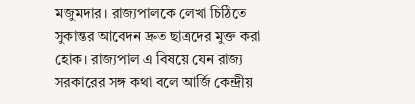মজুমদার। রাজ্যপালকে লেখা চিঠিতে সুকান্তর আবেদন দ্রুত ছাত্রদের মুক্ত করা হোক। রাজ্যপাল এ বিষয়ে যেন রাজ্য সরকারের সঙ্গ কথা বলে আর্জি কেন্দ্রীয়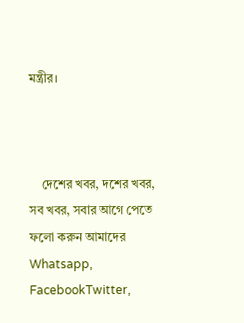মন্ত্রীর।



    দেশের খবর, দশের খবর, সব খবর, সবার আগে পেতে ফলো করুন আমাদের  Whatsapp, FacebookTwitter,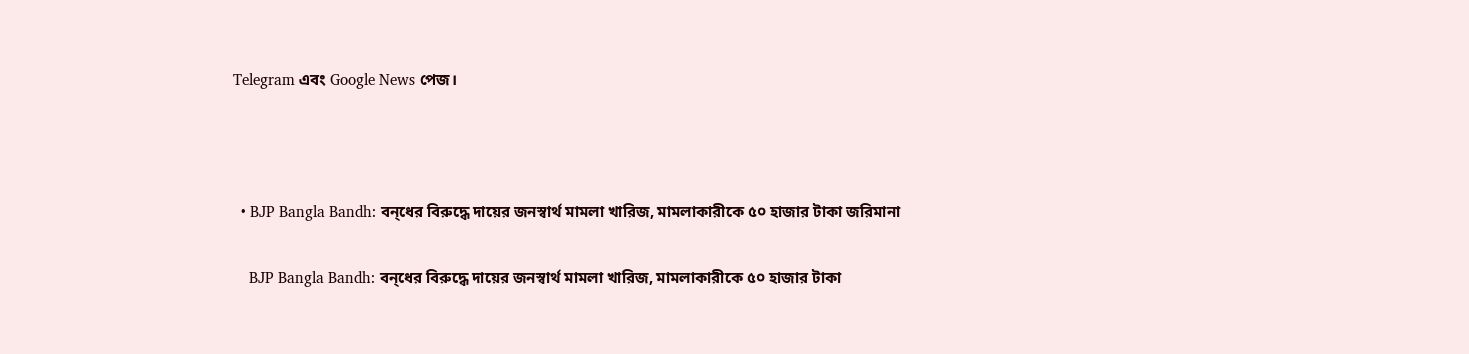Telegram এবং Google News পেজ।



  • BJP Bangla Bandh: বন‍্ধের বিরুদ্ধে দায়ের জনস্বার্থ মামলা খারিজ, মামলাকারীকে ৫০ হাজার টাকা জরিমানা

    BJP Bangla Bandh: বন‍্ধের বিরুদ্ধে দায়ের জনস্বার্থ মামলা খারিজ, মামলাকারীকে ৫০ হাজার টাকা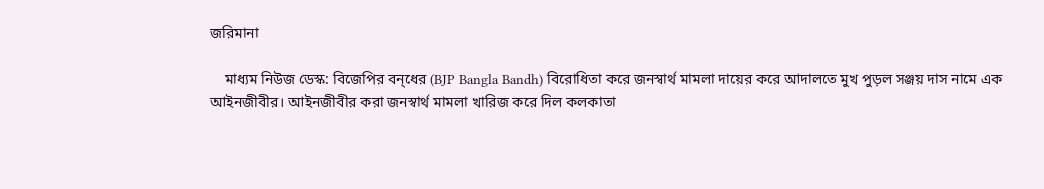জরিমানা

    মাধ্যম নিউজ ডেস্ক: বিজেপির বন‍্ধের (BJP Bangla Bandh) বিরোধিতা করে জনস্বার্থ মামলা দায়ের করে আদালতে মুখ পুড়ল সঞ্জয় দাস নামে এক আইনজীবীর। আইনজীবীর করা জনস্বার্থ মামলা খারিজ করে দিল কলকাতা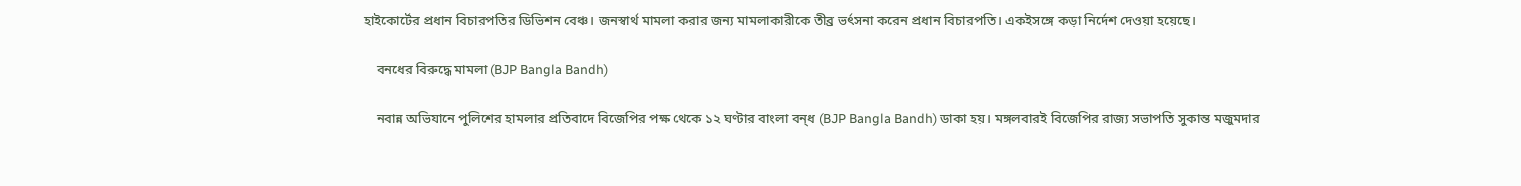হাইকোর্টের প্রধান বিচারপতির ডিভিশন বেঞ্চ। জনস্বার্থ মামলা করার জন্য মামলাকারীকে তীব্র ভর্ৎসনা করেন প্রধান বিচারপতি। একইসঙ্গে কড়া নির্দেশ দেওয়া হয়েছে।

    বনধের বিরুদ্ধে মামলা (BJP Bangla Bandh)

    নবান্ন অভিযানে পুলিশের হামলার প্রতিবাদে বিজেপির পক্ষ থেকে ১২ ঘণ্টার বাংলা বন‍্‍ধ (BJP Bangla Bandh) ডাকা হয়। মঙ্গলবারই বিজেপির রাজ্য সভাপতি সুকান্ত মজুমদার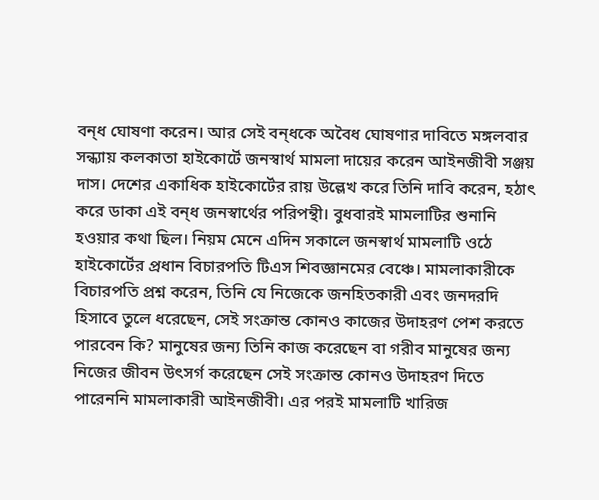বন‍্‍ধ ঘোষণা করেন। আর সেই বন‍্‍ধকে অবৈধ ঘোষণার দাবিতে মঙ্গলবার সন্ধ্যায় কলকাতা হাইকোর্টে জনস্বার্থ মামলা দায়ের করেন আইনজীবী সঞ্জয় দাস। দেশের একাধিক হাইকোর্টের রায় উল্লেখ করে তিনি দাবি করেন, হঠাৎ করে ডাকা এই বন‍্‍ধ জনস্বার্থের পরিপন্থী। বুধবারই মামলাটির শুনানি হওয়ার কথা ছিল। নিয়ম মেনে এদিন সকালে জনস্বার্থ মামলাটি ওঠে হাইকোর্টের প্রধান বিচারপতি টিএস শিবজ্ঞানমের বেঞ্চে। মামলাকারীকে বিচারপতি প্রশ্ন করেন, তিনি যে নিজেকে জনহিতকারী এবং জনদরদি হিসাবে তুলে ধরেছেন, সেই সংক্রান্ত কোনও কাজের উদাহরণ পেশ করতে পারবেন কি? মানুষের জন্য তিনি কাজ করেছেন বা গরীব মানুষের জন্য নিজের জীবন উৎসর্গ করেছেন সেই সংক্রান্ত কোনও উদাহরণ দিতে পারেননি মামলাকারী আইনজীবী। এর পরই মামলাটি খারিজ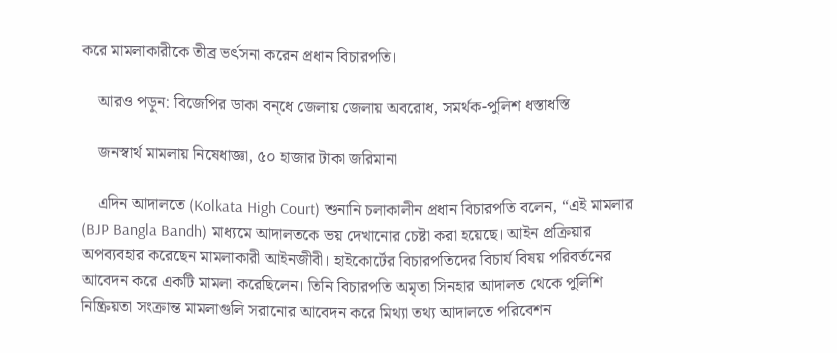করে মামলাকারীকে তীব্র ভর্ৎসনা করেন প্রধান বিচারপতি।

    আরও পড়ুন: বিজেপির ডাকা বন‍্ধে জেলায় জেলায় অবরোধ, সমর্থক-পুলিশ ধস্তাধস্তি

    জনস্বার্থ মামলায় নিষেধাজ্ঞা, ৫০ হাজার টাকা জরিমানা

    এদিন আদালতে (Kolkata High Court) শুনানি চলাকালীন প্রধান বিচারপতি বলেন, “এই মামলার (BJP Bangla Bandh) মাধ্যমে আদালতকে ভয় দেখানোর চেষ্টা করা হয়েছে। আইন প্রক্রিয়ার অপব্যবহার করেছেন মামলাকারী আইনজীবী। হাইকোর্টের বিচারপতিদের বিচার্য বিষয় পরিবর্তনের আবেদন করে একটি মামলা করেছিলেন। তিনি বিচারপতি অমৃতা সিনহার আদালত থেকে পুলিশি নিষ্ক্রিয়তা সংক্রান্ত মামলাগুলি সরানোর আবেদন করে মিথ্যা তথ্য আদালতে পরিবেশন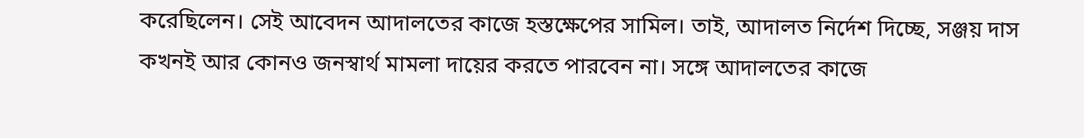করেছিলেন। সেই আবেদন আদালতের কাজে হস্তক্ষেপের সামিল। তাই, আদালত নির্দেশ দিচ্ছে, সঞ্জয় দাস কখনই আর কোনও জনস্বার্থ মামলা দায়ের করতে পারবেন না। সঙ্গে আদালতের কাজে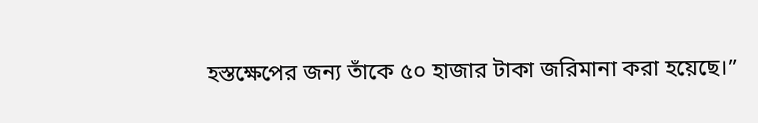হস্তক্ষেপের জন্য তাঁকে ৫০ হাজার টাকা জরিমানা করা হয়েছে।”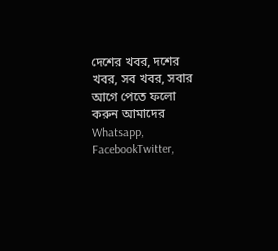দেশের খবর, দশের খবর, সব খবর, সবার আগে পেতে ফলো করুন আমাদের  Whatsapp, FacebookTwitter,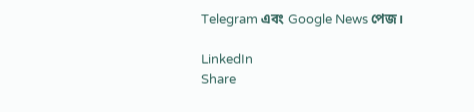Telegram এবং Google News পেজ।

LinkedIn
Share